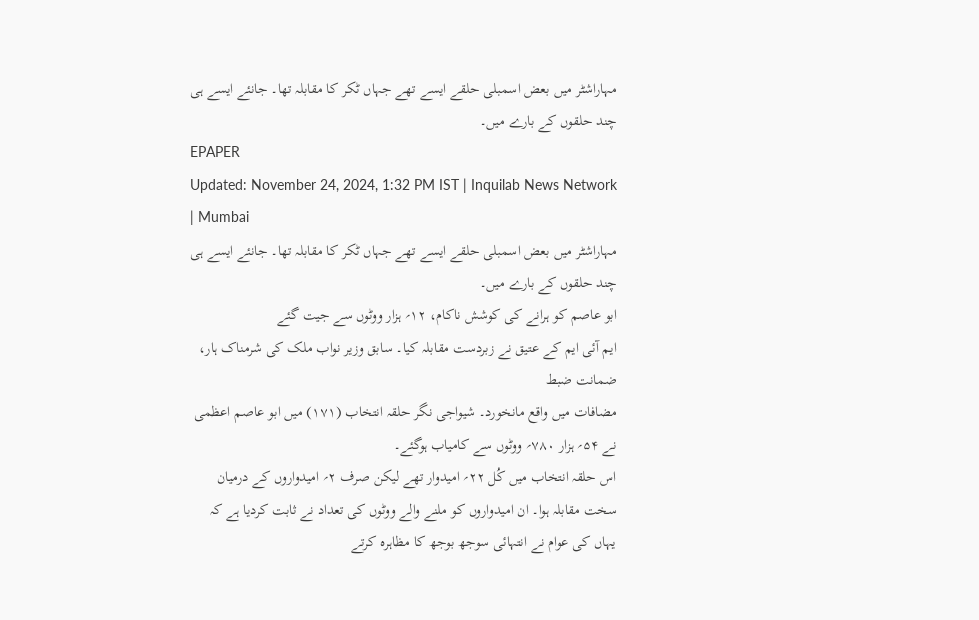مہاراشٹر میں بعض اسمبلی حلقے ایسے تھے جہاں ٹکر کا مقابلہ تھا۔ جانئے ایسے ہی چند حلقوں کے بارے میں۔
EPAPER
Updated: November 24, 2024, 1:32 PM IST | Inquilab News Network | Mumbai
مہاراشٹر میں بعض اسمبلی حلقے ایسے تھے جہاں ٹکر کا مقابلہ تھا۔ جانئے ایسے ہی چند حلقوں کے بارے میں۔
ابو عاصم کو ہرانے کی کوشش ناکام، ۱۲؍ ہزار ووٹوں سے جیت گئے
ایم آئی ایم کے عتیق نے زبردست مقابلہ کیا۔ سابق وزیر نواب ملک کی شرمناک ہار، ضمانت ضبط
مضافات میں واقع مانخورد۔ شیواجی نگر حلقہ انتخاب (۱۷۱) میں ابو عاصم اعظمی نے ۵۴؍ ہزار ۷۸۰؍ ووٹوں سے کامیاب ہوگئے۔
اس حلقہ انتخاب میں کُل ۲۲؍ امیدوار تھے لیکن صرف ۲؍ امیدواروں کے درمیان سخت مقابلہ ہوا۔ ان امیدواروں کو ملنے والے ووٹوں کی تعداد نے ثابت کردیا ہے کہ یہاں کی عوام نے انتہائی سوجھ بوجھ کا مظاہرہ کرتے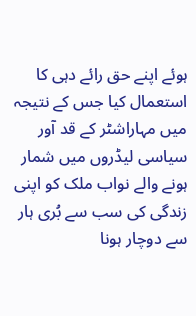ہوئے اپنے حق رائے دہی کا استعمال کیا جس کے نتیجہ میں مہاراشٹر کے قد آور سیاسی لیڈروں میں شمار ہونے والے نواب ملک کو اپنی زندگی کی سب سے بُری ہار سے دوچار ہونا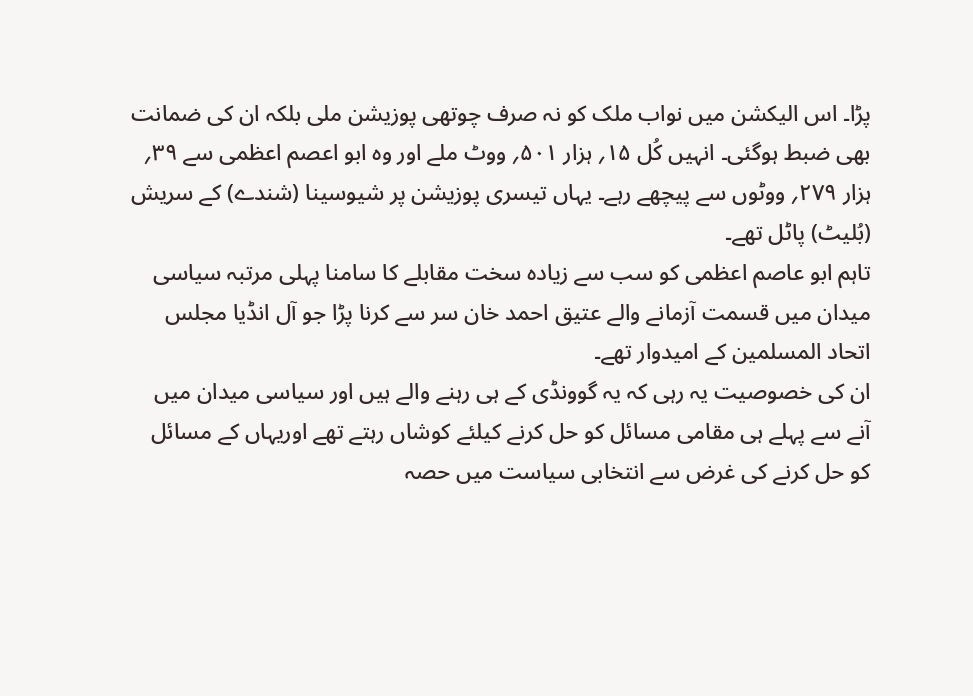پڑا۔ اس الیکشن میں نواب ملک کو نہ صرف چوتھی پوزیشن ملی بلکہ ان کی ضمانت بھی ضبط ہوگئی۔ انہیں کُل ۱۵؍ ہزار ۵۰۱؍ ووٹ ملے اور وہ ابو اعصم اعظمی سے ۳۹؍ ہزار ۲۷۹؍ ووٹوں سے پیچھے رہے۔ یہاں تیسری پوزیشن پر شیوسینا (شندے) کے سریش (بُلیٹ) پاٹل تھے۔
تاہم ابو عاصم اعظمی کو سب سے زیادہ سخت مقابلے کا سامنا پہلی مرتبہ سیاسی میدان میں قسمت آزمانے والے عتیق احمد خان سر سے کرنا پڑا جو آل انڈیا مجلس اتحاد المسلمین کے امیدوار تھے۔
ان کی خصوصیت یہ رہی کہ یہ گوونڈی کے ہی رہنے والے ہیں اور سیاسی میدان میں آنے سے پہلے ہی مقامی مسائل کو حل کرنے کیلئے کوشاں رہتے تھے اوریہاں کے مسائل کو حل کرنے کی غرض سے انتخابی سیاست میں حصہ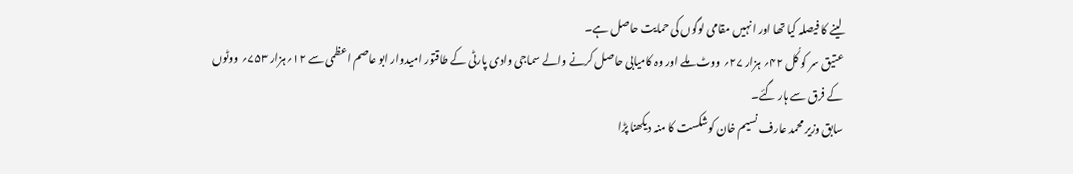لینے کا فیصلہ کیا تھا اور انہیں مقامی لوگوں کی حمایت حاصل ہے۔
عتیق سر کو کُل ۴۲؍ ہزار ۲۷؍ ووٹ ملے اور وہ کامیابی حاصل کرنے والے سماجی وادی پارٹی کے طاقتور امیدوار ابو عاصم اعظمی سے ۱۲؍ہزار ۷۵۳؍ ووٹوں کے فرق سے ہار گئے۔
سابق وزیر محمد عارف نسیم خان کوشکست کا منہ دیکھنا پڑا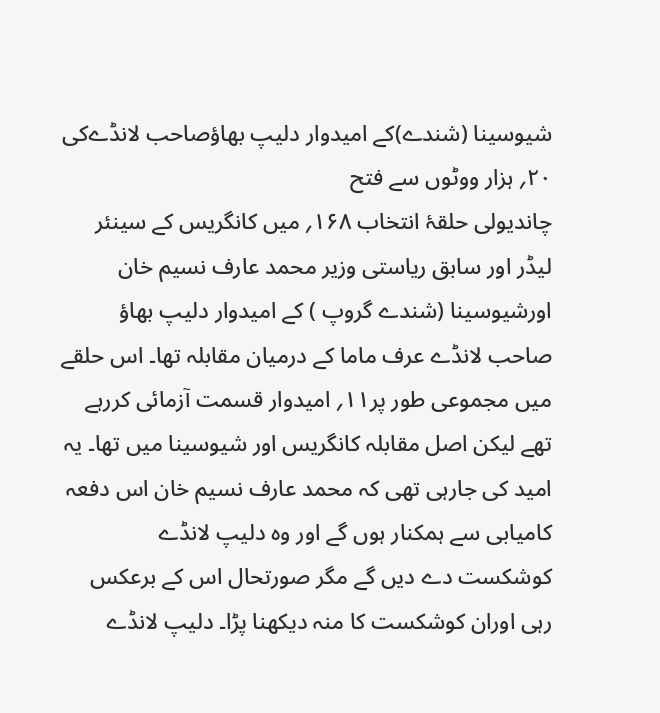شیوسینا (شندے)کے امیدوار دلیپ بھاؤصاحب لانڈےکی ۲۰؍ ہزار ووٹوں سے فتح
چاندیولی حلقۂ انتخاب ۱۶۸؍ میں کانگریس کے سینئر لیڈر اور سابق ریاستی وزیر محمد عارف نسیم خان اورشیوسینا (شندے گروپ ) کے امیدوار دلیپ بھاؤ صاحب لانڈے عرف ماما کے درمیان مقابلہ تھا۔ اس حلقے میں مجموعی طور پر۱۱؍ امیدوار قسمت آزمائی کررہے تھے لیکن اصل مقابلہ کانگریس اور شیوسینا میں تھا۔ یہ امید کی جارہی تھی کہ محمد عارف نسیم خان اس دفعہ کامیابی سے ہمکنار ہوں گے اور وہ دلیپ لانڈے کوشکست دے دیں گے مگر صورتحال اس کے برعکس رہی اوران کوشکست کا منہ دیکھنا پڑا۔ دلیپ لانڈے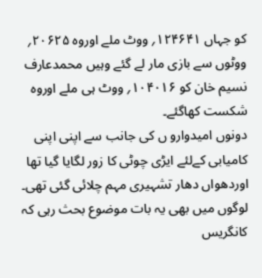کو جہاں ۱۲۴۶۴۱؍ ووٹ ملے اوروہ ۲۰۶۲۵؍ ووٹوں سے بازی مار لے گئے وہیں محمدعارف نسیم خان کو ۱۰۴۰۱۶؍ ووٹ ہی ملے اوروہ شکست کھاگئے۔
دونوں امیدوارو ں کی جانب سے اپنی اپنی کامیابی کےلئے ایڑی چوٹی کا زور لگایا گیا تھا اوردھواں دھار تشہیری مہم چلائی گئی تھی۔ لوگوں میں بھی یہ بات موضوع بحث رہی کہ کانگریس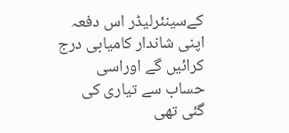کےسینئرلیڈر اس دفعہ اپنی شاندار کامیابی درج کرائیں گے اوراسی حساب سے تیاری کی گئی تھی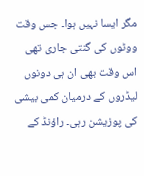مگر ایسا نہیں ہوا۔ جس وقت ووٹوں کی گنتی جاری تھی اس وقت بھی ان ہی دونوں لیڈروں کے درمیان کمی بیشی کی پوزیشن رہی۔ راؤنڈ کے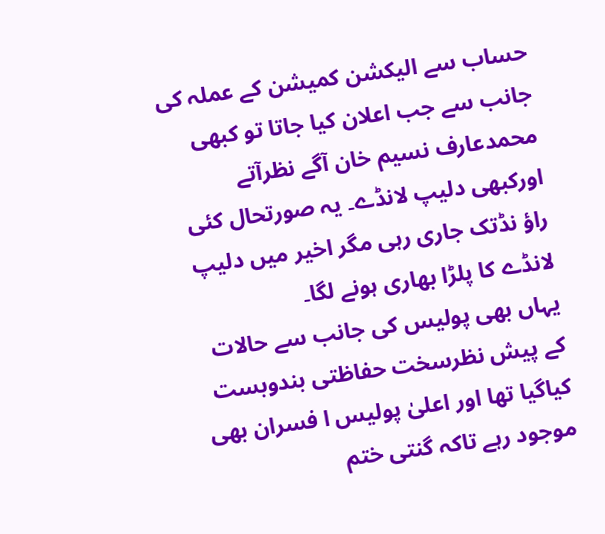حساب سے الیکشن کمیشن کے عملہ کی جانب سے جب اعلان کیا جاتا تو کبھی محمدعارف نسیم خان آگے نظرآتے اورکبھی دلیپ لانڈے۔ یہ صورتحال کئی راؤ نڈتک جاری رہی مگر اخیر میں دلیپ لانڈے کا پلڑا بھاری ہونے لگا۔
یہاں بھی پولیس کی جانب سے حالات کے پیش نظرسخت حفاظتی بندوبست کیاگیا تھا اور اعلیٰ پولیس ا فسران بھی موجود رہے تاکہ گنتی ختم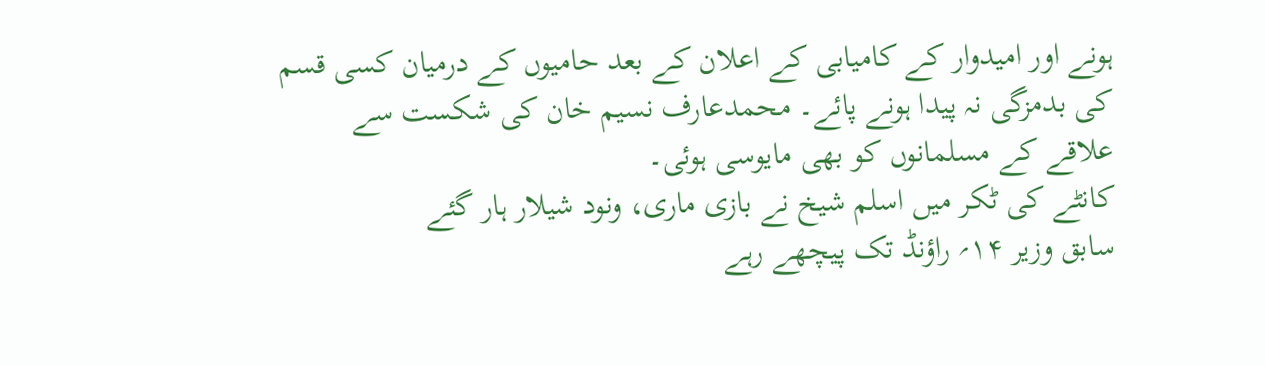ہونے اور امیدوار کے کامیابی کے اعلان کے بعد حامیوں کے درمیان کسی قسم کی بدمزگی نہ پیدا ہونے پائے۔ محمدعارف نسیم خان کی شکست سے علاقے کے مسلمانوں کو بھی مایوسی ہوئی۔
کانٹے کی ٹکر میں اسلم شیخ نے بازی ماری، ونود شیلار ہار گئے
سابق وزیر ۱۴؍ راؤنڈ تک پیچھے رہے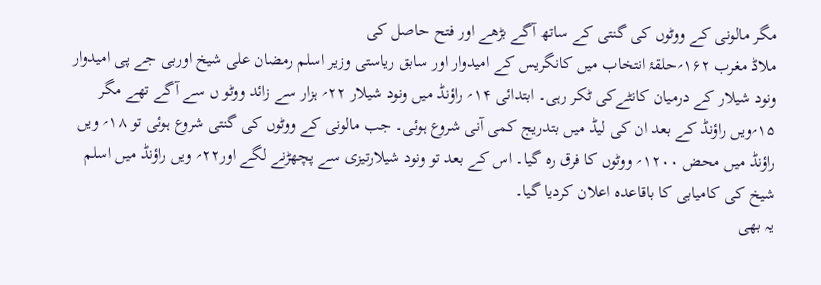مگر مالونی کے ووٹوں کی گنتی کے ساتھ آگے بڑھے اور فتح حاصل کی
ملاڈ مغرب ۱۶۲؍حلقۂ انتخاب میں کانگریس کے امیدوار اور سابق ریاستی وزیر اسلم رمضان علی شیخ اوربی جے پی امیدوار ونود شیلار کے درمیان کانٹےکی ٹکر رہی۔ ابتدائی ۱۴؍ راؤنڈ میں ونود شیلار ۲۲؍ ہزار سے زائد ووٹو ں سے آگے تھے مگر ۱۵؍ویں راؤنڈ کے بعد ان کی لیڈ میں بتدریج کمی آنی شروع ہوئی۔ جب مالونی کے ووٹوں کی گنتی شروع ہوئی تو ۱۸؍ ویں راؤنڈ میں محض ۱۲۰۰؍ ووٹوں کا فرق رہ گیا۔ اس کے بعد تو ونود شیلارتیزی سے پچھڑنے لگے اور۲۲؍ ویں راؤنڈ میں اسلم شیخ کی کامیابی کا باقاعدہ اعلان کردیا گیا۔
یہ بھی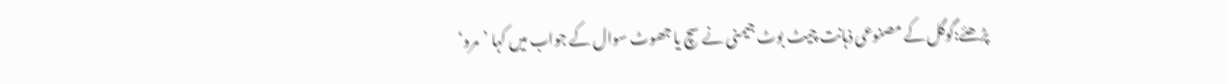پڑھئے:گوگل کے مصنوعی ذہانت چیٹ بوٹ جیمنی نے سچ یا جھوٹ سوال کے جواب میں کہا ’مرو‘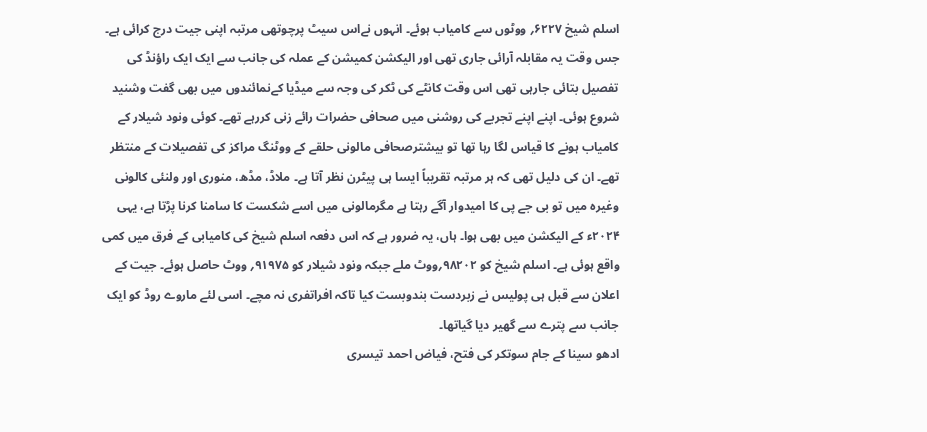اسلم شیخ ۶۲۲۷؍ ووٹوں سے کامیاب ہوئے۔ انہوں نےاس سیٹ پرچوتھی مرتبہ اپنی جیت درج کرائی ہے۔ جس وقت یہ مقابلہ آرائی جاری تھی اور الیکشن کمیشن کے عملہ کی جانب سے ایک ایک راؤنڈ کی تفصیل بتائی جارہی تھی اس وقت کانٹے کی ٹکر کی وجہ سے میڈیا کےنمائندوں میں بھی گفت وشنید شروع ہوئی۔ اپنے اپنے تجربے کی روشنی میں صحافی حضرات رائے زنی کررہے تھے۔ کوئی ونود شیلار کے کامیاب ہونے کا قیاس لگا رہا تھا تو بیشترصحافی مالونی حلقے کے ووٹنگ مراکز کی تفصیلات کے منتظر تھے۔ ان کی دلیل تھی کہ ہر مرتبہ تقریباً ایسا ہی پیٹرن نظر آتا ہے۔ ملاڈ، مڈھ، منوری اور ولنئی کالونی وغیرہ میں تو بی جے پی کا امیدوار آگے رہتا ہے مگرمالونی میں اسے شکست کا سامنا کرنا پڑتا ہے، یہی ۲۰۲۴ء کے الیکشن میں بھی ہوا۔ ہاں، یہ ضرور ہے کہ اس دفعہ اسلم شیخ کی کامیابی کے فرق میں کمی واقع ہوئی ہے۔ اسلم شیخ کو ۹۸۲۰۲؍ووٹ ملے جبکہ ونود شیلار کو ۹۱۹۷۵؍ ووٹ حاصل ہوئے۔ جیت کے اعلان سے قبل ہی پولیس نے زبردست بندوبست کیا تاکہ افراتفری نہ مچے۔ اسی لئے ماروے روڈ کو ایک جانب سے پترے سے گھیر دیا گیاتھا۔
ادھو سینا کے جام سوتکر کی فتح، فیاض احمد تیسری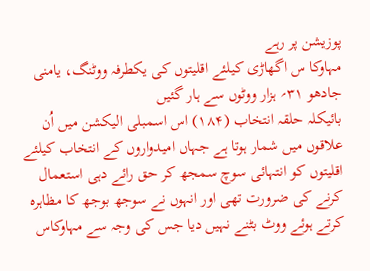پوزیشن پر رہے
مہاوکا س اگھاڑی کیلئے اقلیتوں کی یکطرفہ ووٹنگ، یامنی جادھو ۳۱؍ ہزار ووٹوں سے ہار گئیں
بائیکلہ حلقہ انتخاب (۱۸۴) اس اسمبلی الیکشن میں اُن علاقوں میں شمار ہوتا ہے جہاں امیدواروں کے انتخاب کیلئے اقلیتوں کو انتہائی سوچ سمجھ کر حق رائے دہی استعمال کرنے کی ضرورت تھی اور انہوں نے سوجھ بوجھ کا مظاہرہ کرتے ہوئے ووٹ بٹنے نہیں دیا جس کی وجہ سے مہاوکاس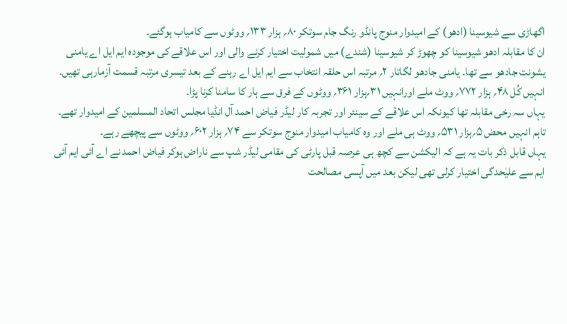اگھاڑی سے شیوسینا (ادھو) کے امیدوار منوج پانڈو رنگ جام سوتکر ۸۰؍ ہزار ۱۳۳؍ ووٹوں سے کامیاب ہوگئے۔
ان کا مقابلہ ادھو شیوسینا کو چھوڑ کر شیوسینا (شندے) میں شمولیت اختیار کرنے والی اور اس علاقے کی موجودہ ایم ایل اے یامنی یشونت جادھو سے تھا۔ یامنی جادھو لگاتار ۲؍ مرتبہ اس حلقہ انتخاب سے ایم ایل اے رہنے کے بعد تیسری مرتبہ قسمت آزمارہی تھیں۔ انہیں کُل ۴۸؍ ہزار ۷۷۲؍ ووٹ ملے اورانہیں ۳۱؍ہزار ۳۶۱؍ ووٹوں کے فرق سے ہار کا سامنا کرنا پڑا۔
یہاں سہ رخی مقابلہ تھا کیونکہ اس علاقے کے سینئر اور تجربہ کار لیڈر فیاض احمد آل انڈیا مجلس اتحاد المسلمین کے امیدوار تھے۔ تاہم انہیں محض ۵؍ہزار ۵۳۱؍ ووٹ ہی ملے اور وہ کامیاب امیدوار منوج سوتکر سے ۷۴؍ ہزار ۶۰۲؍ ووٹوں سے پیچھے رہے۔
یہاں قابل ذکر بات یہ ہے کہ الیکشن سے کچھ ہی عرصہ قبل پارٹی کی مقامی لیڈر شپ سے ناراض ہوکر فیاض احمد نے اے آئی ایم آئی ایم سے علیٰحدگی اختیار کرلی تھی لیکن بعد میں آپسی مصالحت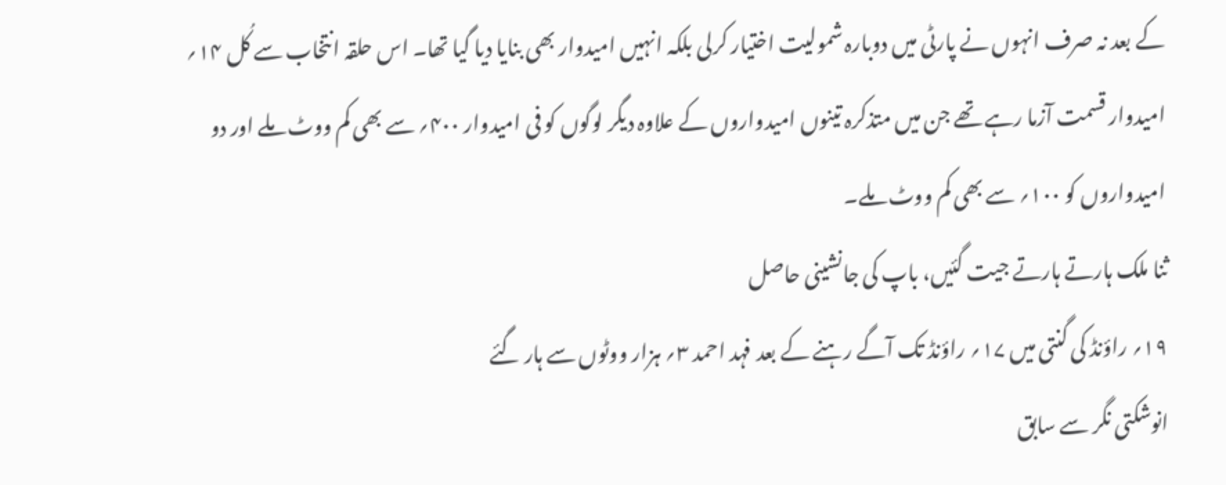کے بعد نہ صرف انہوں نے پارٹی میں دوبارہ شمولیت اختیار کرلی بلکہ انہیں امیدوار بھی بنایا دیا گیا تھا۔ اس حلقہ انتخاب سے کُل ۱۴؍ امیدوار قسمت آزما رہے تھے جن میں متذکرہ تینوں امیدواروں کے علاوہ دیگر لوگوں کو فی امیدوار ۴۰۰؍ سے بھی کم ووٹ ملے اور دو امیدواروں کو ۱۰۰؍ سے بھی کم ووٹ ملے۔
ثنا ملک ہارتے ہارتے جیت گئیں، باپ کی جانشینی حاصل
۱۹؍ راؤنڈ کی گنتی میں ۱۷؍ راؤنڈ تک آگے رہنے کے بعد فہد احمد ۳؍ ہزار ووٹوں سے ہار گئے
انوشکتی نگر سے سابق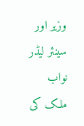وزیر اور سینئر لیڈر نواب ملک کی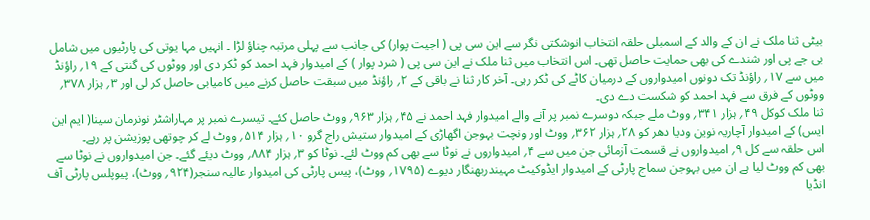بیٹی ثنا ملک نے ان کے والد کے اسمبلی حلقہ انتخاب انوشکتی نگر سے این سی پی ( اجیت پوار) کی جانب سے پہلی مرتبہ چناؤ لڑا ۔ انہیں مہا یوتی کی پارٹیوں میں شامل بی جے پی اور شندے کی بھی حمایت حاصل تھی۔ اس انتخاب میں ثنا ملک نے این سی پی ( شرد پوار ) کے امیدوار فہد احمد کو ٹکر دی اور ووٹوں کی گنتی کے ۱۹؍ راؤنڈ میں سے ۱۷؍ راؤنڈ تک دونوں امیدواروں کے درمیان کاٹے کی ٹکر رہی۔ آخر کار ثنا نے باقی کے ۲؍ راؤنڈ میں سبقت حاصل کرنے میں کامیابی حاصل کر لی اور ۳؍ ہزار ۳۷۸؍ ووٹوں کے فرق سے فہد احمد کو شکست دے دی۔
ثنا ملک کوکل ۴۹؍ ہزار ۳۴۱؍ ووٹ ملے جبکہ دوسرے نمبر پر آنے والے امیدوار فہد احمد نے ۴۵؍ ہزار ۹۶۳؍ ووٹ حاصل کئے۔ تیسرے نمبر پر مہاراشٹر نونرمان سینا( ایم این ایس) کے امیدوار آچاریہ نوین ودیا دھر کو ۲۸؍ ہزار ۳۶۲؍ ووٹ اور ونچت بہوجن اگھاڑی کے امیدوار ستیش راج گرو ۱۰؍ ہزار ۵۱۴؍ ووٹ لے کر چوتھی پوزیشن پر رہے۔
اس حلقہ سے کل ۹؍ امیدواروں نے قسمت آزمائی جن میں سے ۴؍ امیدواروں نے نوٹا سے بھی کم ووٹ لئے۔ نوٹا کو ۳؍ ہزار ۸۸۴؍ ووٹ دیئے گئے۔ جن امیدواروں نے نوٹا سے بھی کم ووٹ لیا ہے ان میں بہوجن سماج پارٹی کے امیدوار ایڈوکیٹ مہیندربھنگار دیوے (۱۷۹۵؍ ووٹ)، پیس پارٹی کی امیدوار عالیہ سنجر(۹۲۴؍ ووٹ)، پیوپلس پارٹی آف انڈیا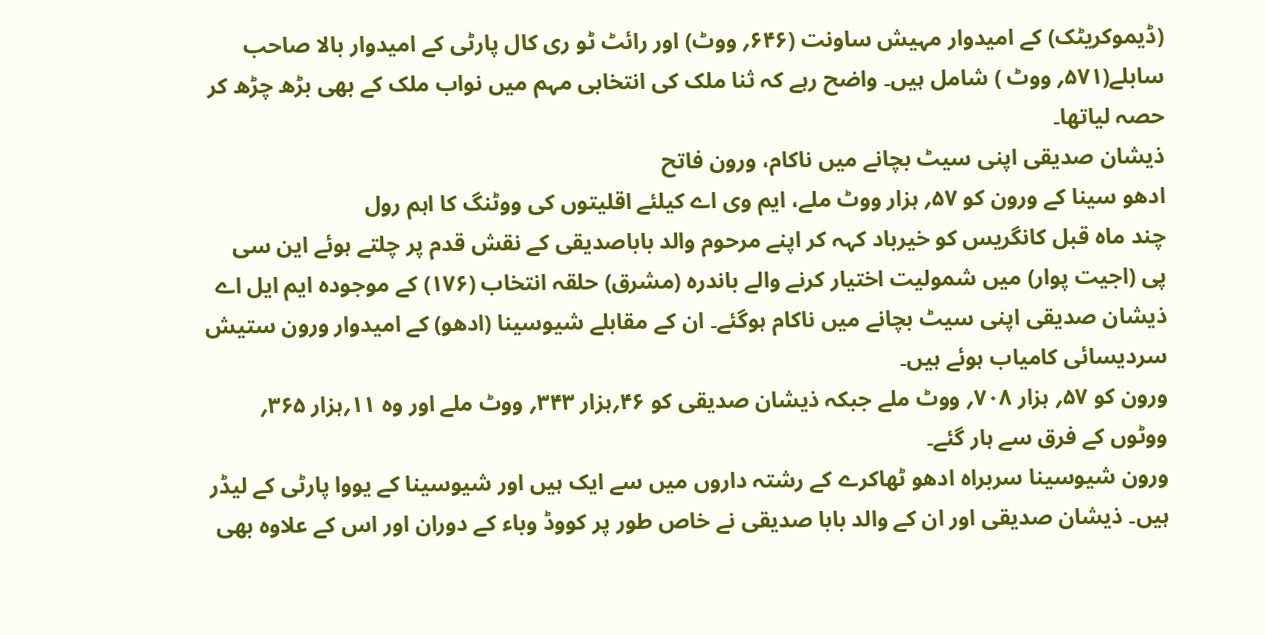(ڈیموکریٹک) کے امیدوار مہیش ساونت (۶۴۶؍ ووٹ) اور رائٹ ٹو ری کال پارٹی کے امیدوار بالا صاحب سابلے(۵۷۱؍ ووٹ ) شامل ہیں۔ واضح رہے کہ ثنا ملک کی انتخابی مہم میں نواب ملک کے بھی بڑھ چڑھ کر حصہ لیاتھا۔
ذیشان صدیقی اپنی سیٹ بچانے میں ناکام، ورون فاتح
ادھو سینا کے ورون کو ۵۷؍ ہزار ووٹ ملے، ایم وی اے کیلئے اقلیتوں کی ووٹنگ کا اہم رول
چند ماہ قبل کانگریس کو خیرباد کہہ کر اپنے مرحوم والد باباصدیقی کے نقش قدم پر چلتے ہوئے این سی پی (اجیت پوار) میں شمولیت اختیار کرنے والے باندرہ (مشرق) حلقہ انتخاب (۱۷۶) کے موجودہ ایم ایل اے ذیشان صدیقی اپنی سیٹ بچانے میں ناکام ہوگئے۔ ان کے مقابلے شیوسینا (ادھو) کے امیدوار ورون ستیش سردیسائی کامیاب ہوئے ہیں۔
ورون کو ۵۷؍ ہزار ۷۰۸؍ ووٹ ملے جبکہ ذیشان صدیقی کو ۴۶؍ہزار ۳۴۳؍ ووٹ ملے اور وہ ۱۱؍ہزار ۳۶۵؍ ووٹوں کے فرق سے ہار گئے۔
ورون شیوسینا سربراہ ادھو ٹھاکرے کے رشتہ داروں میں سے ایک ہیں اور شیوسینا کے یووا پارٹی کے لیڈر ہیں۔ ذیشان صدیقی اور ان کے والد بابا صدیقی نے خاص طور پر کووڈ وباء کے دوران اور اس کے علاوہ بھی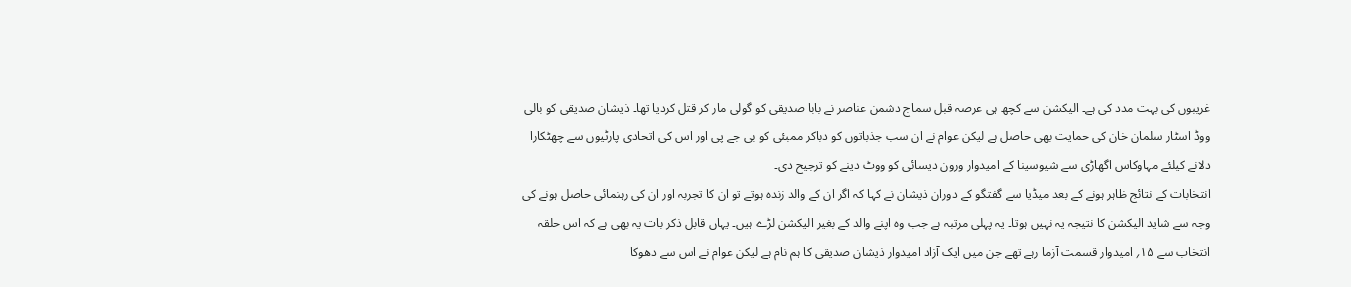غریبوں کی بہت مدد کی ہے۔ الیکشن سے کچھ ہی عرصہ قبل سماج دشمن عناصر نے بابا صدیقی کو گولی مار کر قتل کردیا تھا۔ ذیشان صدیقی کو بالی ووڈ اسٹار سلمان خان کی حمایت بھی حاصل ہے لیکن عوام نے ان سب جذباتوں کو دباکر ممبئی کو بی جے پی اور اس کی اتحادی پارٹیوں سے چھٹکارا دلانے کیلئے مہاوکاس اگھاڑی سے شیوسینا کے امیدوار ورون دیسائی کو ووٹ دینے کو ترجیح دی۔
انتخابات کے نتائج ظاہر ہونے کے بعد میڈیا سے گفتگو کے دوران ذیشان نے کہا کہ اگر ان کے والد زندہ ہوتے تو ان کا تجربہ اور ان کی رہنمائی حاصل ہونے کی وجہ سے شاید الیکشن کا نتیجہ یہ نہیں ہوتا۔ یہ پہلی مرتبہ ہے جب وہ اپنے والد کے بغیر الیکشن لڑے ہیں۔ یہاں قابل ذکر بات یہ بھی ہے کہ اس حلقہ انتخاب سے ۱۵؍ امیدوار قسمت آزما رہے تھے جن میں ایک آزاد امیدوار ذیشان صدیقی کا ہم نام ہے لیکن عوام نے اس سے دھوکا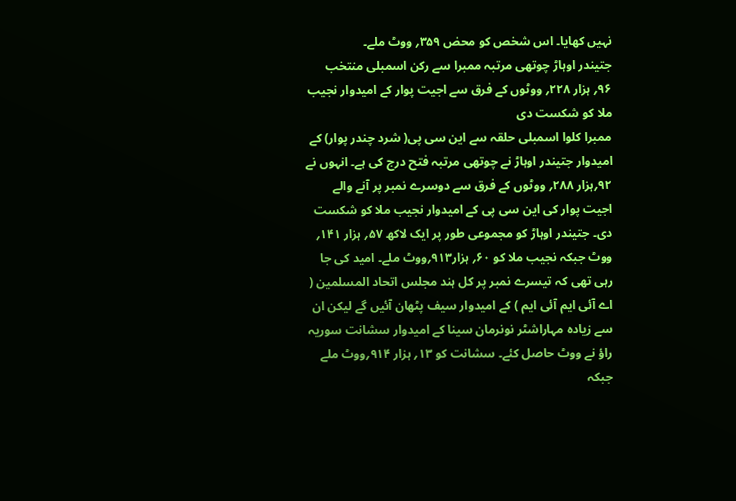نہیں کھایا۔ اس شخص کو محض ۳۵۹؍ ووٹ ملے۔
جتیندر اوہاڑ چوتھی مرتبہ ممبرا سے رکن اسمبلی منتخب
۹۶؍ ہزار ۲۲۸؍ ووٹوں کے فرق سے اجیت پوار کے امیدوار نجیب ملا کو شکست دی
ممبرا کلوا اسمبلی حلقہ سے این سی پی( شرد چندر پوار) کے امیدوار جتیندر اوہاڑ نے چوتھی مرتبہ فتح درج کی ہے۔ انہوں نے ۹۲؍ہزار ۲۸۸؍ ووٹوں کے فرق سے دوسرے نمبر پر آنے والے اجیت پوار کی این سی پی کے امیدوار نجیب ملا کو شکست دی۔ جتیندر اوہاڑ کو مجموعی طور پر ایک لاکھ ۵۷؍ ہزار ۱۴۱؍ ووٹ جبکہ نجیب ملا کو ۶۰؍ ہزار۹۱۳؍ووٹ ملے۔ امید کی جا رہی تھی کہ تیسرے نمبر پر کل ہند مجلس اتحاد المسلمین ( اے آئی ایم آئی ایم ) کے امیدوار سیف پٹھان آئیں گے لیکن ان سے زیادہ مہاراشٹر نونرمان سینا کے امیدوار سشانت سوریہ راؤ نے ووٹ حاصل کئے۔ سشانت کو ۱۳؍ ہزار ۹۱۴؍ووٹ ملے جبکہ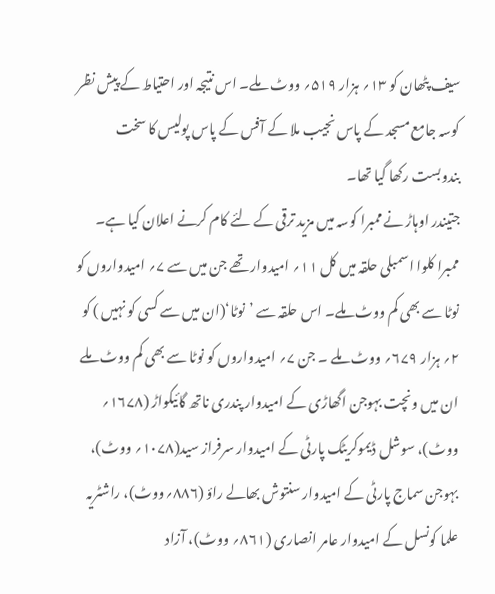سیف پٹھان کو ۱۳؍ ہزار ۵۱۹؍ ووٹ ملے۔ اس نتیجہ اور احتیاط کے پیش نظر کوسہ جامع مسجد کے پاس نجیب ملا کے آفس کے پاس پولیس کا سخت بندوبست رکھا گیا تھا۔
جتیندر اوہاڑ نے ممبرا کوسہ میں مزید ترقی کے لئے کام کرنے اعلان کیا ہے۔ ممبرا کلوا اسمبلی حلقہ میں کل ۱۱؍ امیدوار تھے جن میں سے ۷؍ امیدواروں کو نوٹا سے بھی کم ووٹ ملے۔ اس حلقہ سے ’نوٹا‘(ان میں سے کسی کو نہیں ) کو ۲؍ ہزار ۶۷۹؍ ووٹ ملے ۔ جن ۷؍ امیدواروں کو نوٹا سے بھی کم ووٹ ملے ان میں ونچت بہوجن اگھاڑی کے امیدوار پندری ناتھ گائیکواڑ (۱۶۷۸؍ ووٹ)، سوشل ڈیموکریٹک پارٹی کے امیدوار سرفراز سید(۱۰۷۸؍ ووٹ)، بہوجن سماج پارٹی کے امیدوار سنتوش بھالے راؤ (۸۸۶؍ووٹ)، راشٹریہ علما کونسل کے امیدوار عامر انصاری (۸۶۱؍ ووٹ)، آزاد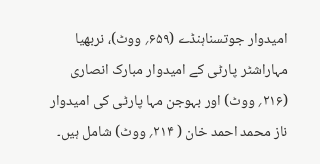امیدوار جوتسناہنڈے (۶۵۹؍ ووٹ)، نربھیا مہاراشٹر پارٹی کے امیدوار مبارک انصاری (۲۱۶؍ ووٹ) اور بہوجن مہا پارٹی کی امیدوار ناز محمد احمد خان ( ۲۱۴؍ ووٹ) شامل ہیں۔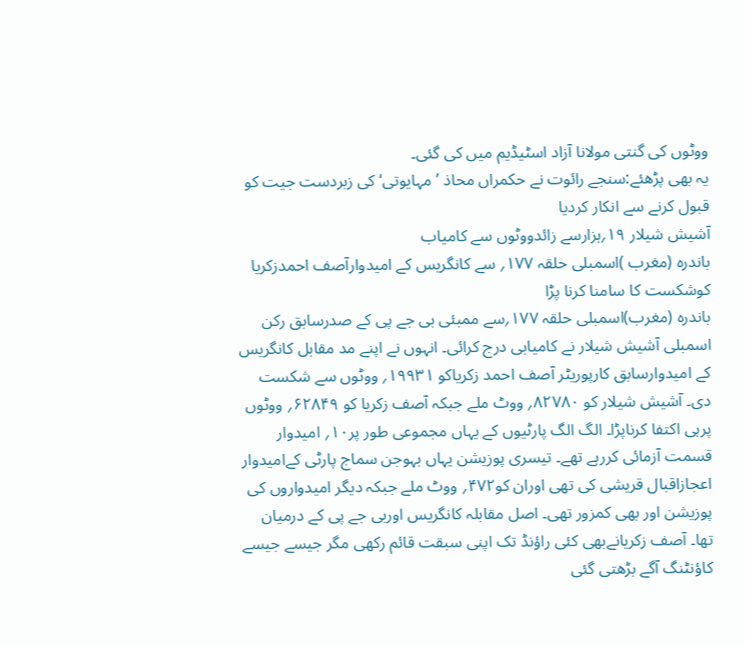ووٹوں کی گنتی مولانا آزاد اسٹیڈیم میں کی گئی۔
یہ بھی پڑھئے:سنجے رائوت نے حکمراں محاذ ’مہایوتی‘ کی زبردست جیت کو قبول کرنے سے انکار کردیا
آشیش شیلار ۱۹؍ہزارسے زائدووٹوں سے کامیاب
باندرہ (مغرب )اسمبلی حلقہ ۱۷۷؍ سے کانگریس کے امیدوارآصف احمدزکریا کوشکست کا سامنا کرنا پڑا
باندرہ (مغرب)اسمبلی حلقہ ۱۷۷؍سے ممبئی بی جے پی کے صدرسابق رکن اسمبلی آشیش شیلار نے کامیابی درج کرائی۔ انہوں نے اپنے مد مقابل کانگریس کے امیدوارسابق کارپوریٹر آصف احمد زکریاکو ۱۹۹۳۱؍ ووٹوں سے شکست دی۔ آشیش شیلار کو ۸۲۷۸۰؍ ووٹ ملے جبکہ آصف زکریا کو ۶۲۸۴۹؍ ووٹوں پرہی اکتفا کرناپڑا۔ الگ الگ پارٹیوں کے یہاں مجموعی طور پر۱۰؍ امیدوار قسمت آزمائی کررہے تھے۔ تیسری پوزیشن یہاں بہوجن سماج پارٹی کےامیدوار اعجازاقبال قریشی کی تھی اوران کو۴۷۲؍ ووٹ ملے جبکہ دیگر امیدواروں کی پوزیشن اور بھی کمزور تھی۔ اصل مقابلہ کانگریس اوربی جے پی کے درمیان تھا۔ آصف زکریانےبھی کئی راؤنڈ تک اپنی سبقت قائم رکھی مگر جیسے جیسے کاؤنٹنگ آگے بڑھتی گئی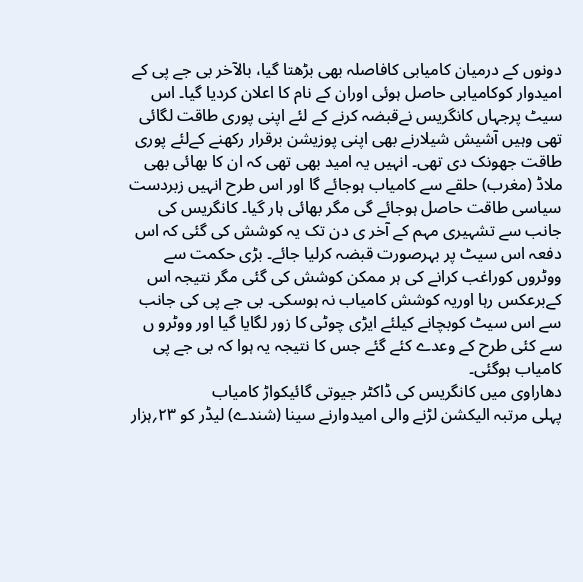دونوں کے درمیان کامیابی کافاصلہ بھی بڑھتا گیا، بالآخر بی جے پی کے امیدوار کوکامیابی حاصل ہوئی اوران کے نام کا اعلان کردیا گیا۔ اس سیٹ پرجہاں کانگریس نےقبضہ کرنے کے لئے اپنی پوری طاقت لگائی تھی وہیں آشیش شیلارنے بھی اپنی پوزیشن برقرار رکھنے کےلئے پوری طاقت جھونک دی تھی۔ انہیں یہ امید بھی تھی کہ ان کا بھائی بھی ملاڈ (مغرب) حلقے سے کامیاب ہوجائے گا اور اس طرح انہیں زبردست سیاسی طاقت حاصل ہوجائے گی مگر بھائی ہار گیا۔ کانگریس کی جانب سے تشہیری مہم کے آخر ی دن تک یہ کوشش کی گئی کہ اس دفعہ اس سیٹ پر بہرصورت قبضہ کرلیا جائے۔ بڑی حکمت سے ووٹروں کوراغب کرانے کی ہر ممکن کوشش کی گئی مگر نتیجہ اس کےبرعکس رہا اوریہ کوشش کامیاب نہ ہوسکی۔ بی جے پی کی جانب سے اس سیٹ کوبچانے کیلئے ایڑی چوٹی کا زور لگایا گیا اور ووٹرو ں سے کئی طرح کے وعدے کئے گئے جس کا نتیجہ یہ ہوا کہ بی جے پی کامیاب ہوگئی۔
دھاراوی میں کانگریس کی ڈاکٹر جیوتی گائیکواڑ کامیاب
پہلی مرتبہ الیکشن لڑنے والی امیدوارنے سینا (شندے) لیڈر کو ۲۳؍ہزار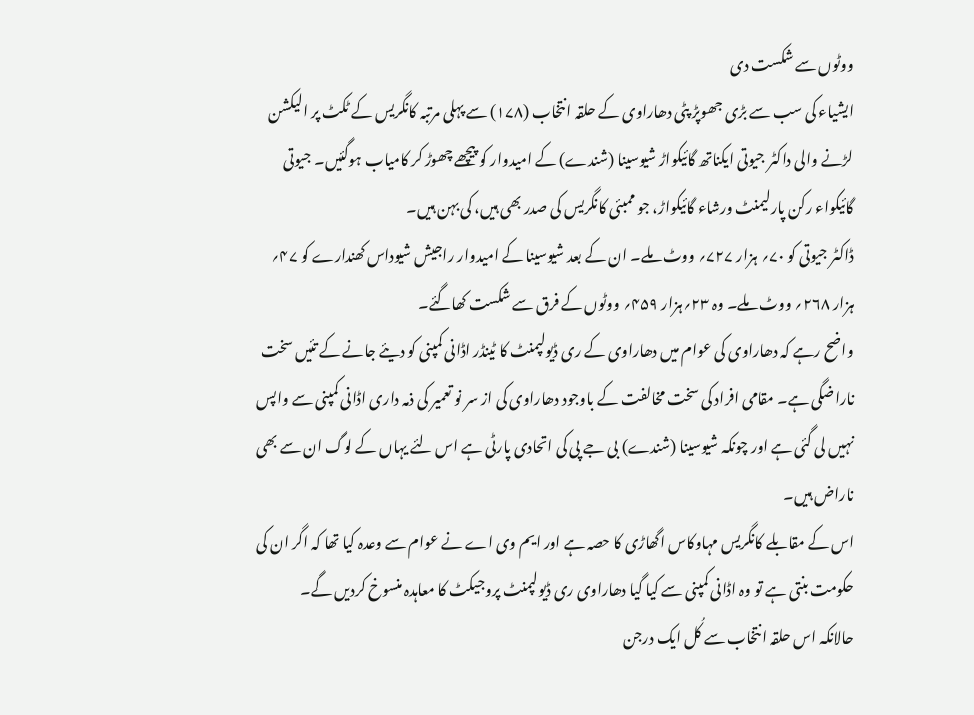ووٹوں سے شکست دی
ایشیاء کی سب سے بڑی جھوپڑ پٹی دھاراوی کے حلقہ انتخاب (۱۷۸) سے پہلی مرتبہ کانگریس کے ٹکٹ پر الیکشن لڑنے والی داکٹر جیوتی ایکناتھ گائیکواڑ شیوسینا (شندے) کے امیدوار کو پیچھے چھوڑ کر کامیاب ہوگئیں۔ جیوتی گائیکواء رکن پارلیمنٹ ورشاء گائیکواڑ، جو ممبئی کانگریس کی صدر بھی ہیں، کی بہن ہیں۔
ڈاکٹر جیوتی کو ۷۰؍ ہزار ۷۲۷؍ ووٹ ملے۔ ان کے بعد شیوسینا کے امیدوار راجیش شیوداس کھندارے کو ۴۷؍ ہزار ۲۶۸؍ ووٹ ملے۔ وہ ۲۳؍ہزار ۴۵۹؍ ووٹوں کے فرق سے شکست کھاگئے۔
واضح رہے کہ دھاراوی کی عوام میں دھاراوی کے ری ڈیولپمنٹ کا ٹینڈر اڈانی کمپنی کو دیئے جانے کے تئیں سخت ناراضگی ہے۔ مقامی افراد کی سخت مخالفت کے باوجود دھاراوی کی از سر نو تعمیر کی ذمہ داری اڈانی کمپنی سے واپس نہیں لی گئی ہے اور چونکہ شیوسینا (شندے) بی جے پی کی اتحادی پارٹی ہے اس لئے یہاں کے لوگ ان سے بھی ناراض ہیں۔
اس کے مقابلے کانگریس مہاوکاس اگھاڑی کا حصہ ہے اور ایم وی اے نے عوام سے وعدہ کیا تھا کہ اگر ان کی حکومت بنتی ہے تو وہ اڈانی کمپنی سے کیا گیا دھاراوی ری ڈیولپمنٹ پروجیکٹ کا معاہدہ منسوخ کردیں گے۔
حالانکہ اس حلقہ انتخاب سے کُل ایک درجن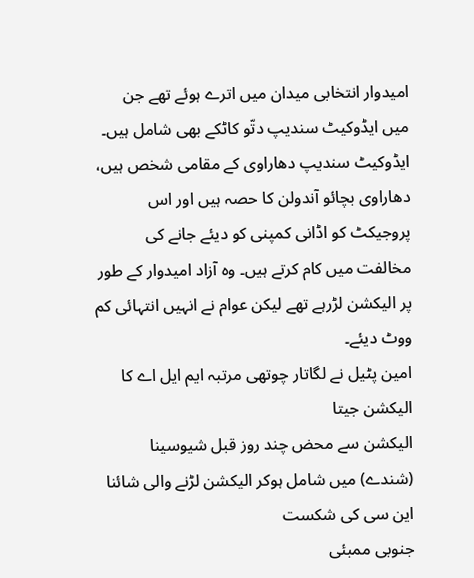امیدوار انتخابی میدان میں اترے ہوئے تھے جن میں ایڈوکیٹ سندیپ دتّو کاٹکے بھی شامل ہیں۔ ایڈوکیٹ سندیپ دھاراوی کے مقامی شخص ہیں، دھاراوی بچائو آندولن کا حصہ ہیں اور اس پروجیکٹ کو اڈانی کمپنی کو دیئے جانے کی مخالفت میں کام کرتے ہیں۔ وہ آزاد امیدوار کے طور پر الیکشن لڑرہے تھے لیکن عوام نے انہیں انتہائی کم ووٹ دیئے۔
امین پٹیل نے لگاتار چوتھی مرتبہ ایم ایل اے کا الیکشن جیتا
الیکشن سے محض چند روز قبل شیوسینا (شندے) میں شامل ہوکر الیکشن لڑنے والی شائنا این سی کی شکست
جنوبی ممبئی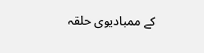کے ممبادیوی حلقہ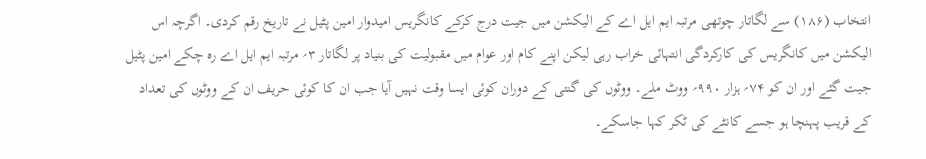انتخاب (۱۸۶) سے لگاتار چوتھی مرتبہ ایم ایل اے کے الیکشن میں جیت درج کرکے کانگریس امیدوار امین پٹیل نے تاریخ رقم کردی۔ اگرچہ اس الیکشن میں کانگریس کی کارکردگی انتہائی خراب رہی لیکن اپنے کام اور عوام میں مقبولیت کی بنیاد پر لگاتار ۳؍ مرتبہ ایم ایل اے رہ چکے امین پٹیل جیت گئے اور ان کو ۷۴؍ ہزار ۹۹۰؍ ووٹ ملے۔ ووٹوں کی گنتی کے دوران کوئی ایسا وقت نہیں آیا جب ان کا کوئی حریف ان کے ووٹوں کی تعداد کے قریب پہنچا ہو جسے کانٹے کی ٹکر کہا جاسکے۔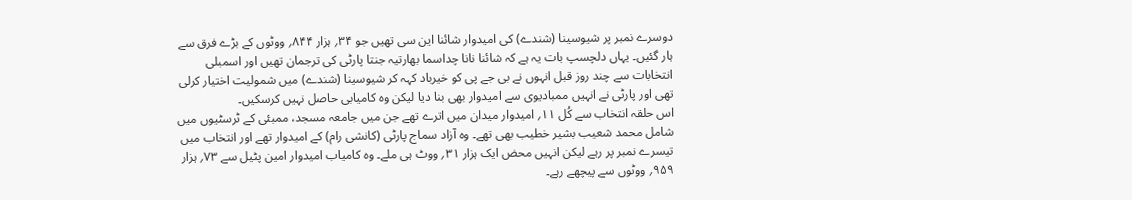دوسرے نمبر پر شیوسینا (شندے) کی امیدوار شائنا این سی تھیں جو ۳۴؍ ہزار ۸۴۴؍ ووٹوں کے بڑے فرق سے ہار گئیں۔ یہاں دلچسپ بات یہ ہے کہ شائنا نانا چداسما بھارتیہ جنتا پارٹی کی ترجمان تھیں اور اسمبلی انتخابات سے چند روز قبل انہوں نے بی جے پی کو خیرباد کہہ کر شیوسینا (شندے) میں شمولیت اختیار کرلی تھی اور پارٹی نے انہیں ممبادیوی سے امیدوار بھی بنا دیا لیکن وہ کامیابی حاصل نہیں کرسکیں۔
اس حلقہ انتخاب سے کُل ۱۱؍ امیدوار میدان میں اترے تھے جن میں جامعہ مسجد، ممبئی کے ٹرسٹیوں میں شامل محمد شعیب بشیر خطیب بھی تھے۔ وہ آزاد سماج پارٹی (کانشی رام) کے امیدوار تھے اور انتخاب میں تیسرے نمبر پر رہے لیکن انہیں محض ایک ہزار ۳۱؍ ووٹ ہی ملے۔ وہ کامیاب امیدوار امین پٹیل سے ۷۳؍ ہزار ۹۵۹؍ ووٹوں سے پیچھے رہے۔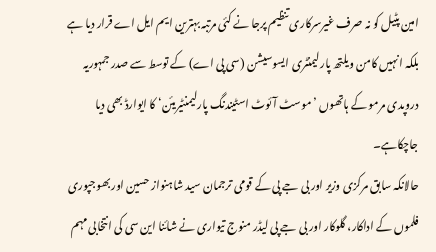امین پٹیل کو نہ صرف غیرسرکاری تنظیم پرجا نے کئی مرتبہ بہترین ایم ایل اے قرار دیا ہے بلکہ انہیں کامن ویلتھ پارلیمنٹری ایسوسیشن (سی پی اے) کے توسط سے صدر جمہوریہ دروپدی مرمو کے ہاتھوں ’موسٹ آئوٹ اسٹیندنگ پارلیمنٹیریئن‘ کا ایوارڈ بھی دیا جاچکاہے۔
حالانکہ سابق مرکزی وزیر اور بی جے پی کے قومی ترجمان سید شاہنواز حسین اور بھوجپوری فلموں کے اداکار، گلوکار اور بی جے پی لیڈر منوج تیواری نے شائنا این سی کی انتخابی مہم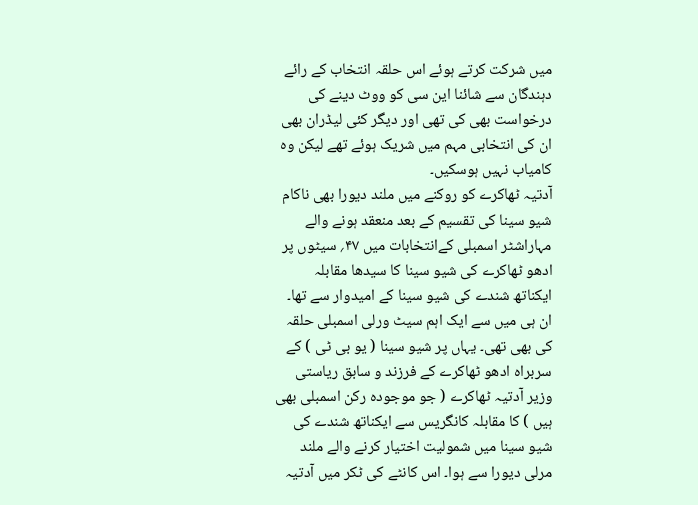میں شرکت کرتے ہوئے اس حلقہ انتخاب کے رائے دہندگان سے شائنا این سی کو ووٹ دینے کی درخواست بھی کی تھی اور دیگر کئی لیڈران بھی ان کی انتخابی مہم میں شریک ہوئے تھے لیکن وہ کامیاب نہیں ہوسکیں۔
آدتیہ ٹھاکرے کو روکنے میں ملند دیورا بھی ناکام
شیو سینا کی تقسیم کے بعد منعقد ہونے والے مہاراشٹر اسمبلی کےانتخابات میں ۴۷؍ سیٹوں پر ادھو ٹھاکرے کی شیو سینا کا سیدھا مقابلہ ایکناتھ شندے کی شیو سینا کے امیدوار سے تھا۔ ان ہی میں سے ایک اہم سیٹ ورلی اسمبلی حلقہ کی بھی تھی۔ یہاں پر شیو سینا ( یو بی ٹی ) کے سربراہ ادھو ٹھاکرے کے فرزند و سابق ریاستی وزیر آدتیہ ٹھاکرے ( جو موجودہ رکن اسمبلی بھی ہیں ) کا مقابلہ کانگریس سے ایکناتھ شندے کی شیو سینا میں شمولیت اختیار کرنے والے ملند مرلی دیورا سے ہوا۔ اس کانٹے کی ٹکر میں آدتیہ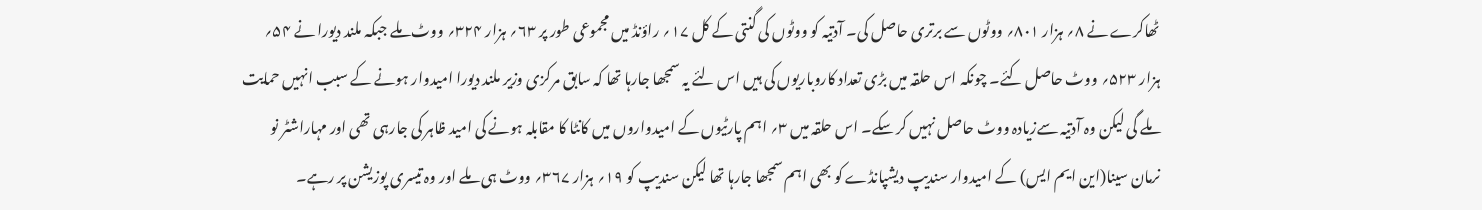ٹھاکرے نے ۸؍ ہزار ۸۰۱؍ ووٹوں سے برتری حاصل کی۔ آدتیہ کو ووٹوں کی گنتی کے کل ۱۷؍ راؤنڈ میں مجموعی طور پر ۶۳؍ ہزار ۳۲۴؍ ووٹ ملے جبکہ ملند دیورا نے ۵۴؍ ہزار ۵۲۳؍ ووٹ حاصل کئے۔ چونکہ اس حلقہ میں بڑی تعداد کاروباریوں کی ہیں اس لئے یہ سمجھا جارہا تھا کہ سابق مرکزی وزیر ملند دیورا امیدوار ہونے کے سبب انہیں حمایت ملے گی لیکن وہ آدتیہ سےزیادہ ووٹ حاصل نہیں کر سکے۔ اس حلقہ میں ۳؍ اہم پارٹیوں کے امیدواروں میں کانٹا کا مقابلہ ہونے کی امید ظاہر کی جارہی تھی اور مہاراشٹر نو نرمان سینا(این ایم ایس) کے امیدوار سندیپ دیشپانڈے کو بھی اہم سمجھا جارہا تھا لیکن سندیپ کو ۱۹؍ ہزار ۳۶۷؍ ووٹ ہی ملے اور وہ تیسری پوزیشن پر رہے۔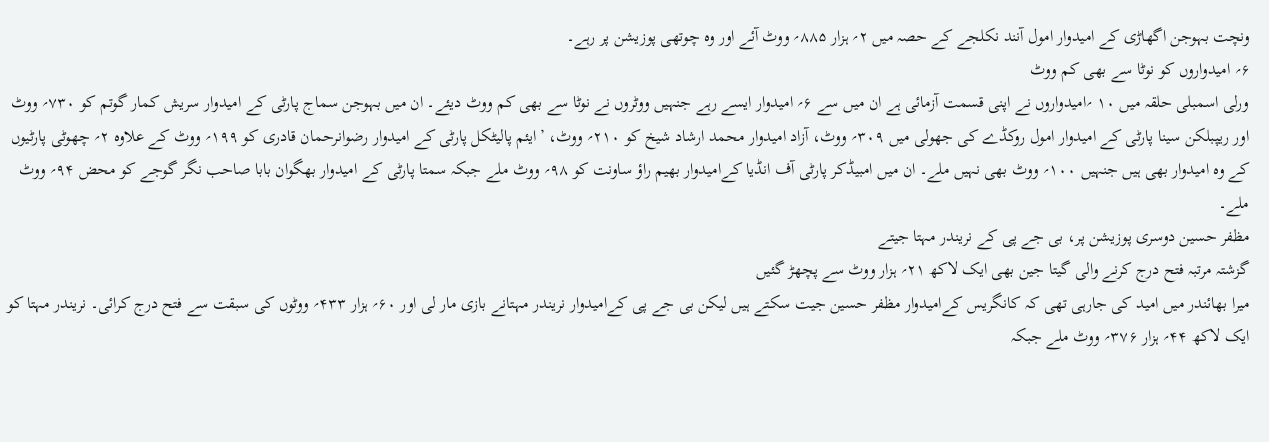ونچت بہوجن اگھاڑی کے امیدوار امول آنند نکلجے کے حصہ میں ۲؍ ہزار ۸۸۵؍ ووٹ آئے اور وہ چوتھی پوزیشن پر رہے۔
۶؍ امیدواروں کو نوٹا سے بھی کم ووٹ
ورلی اسمبلی حلقہ میں ۱۰ ؍امیدواروں نے اپنی قسمت آزمائی ہے ان میں سے ۶؍ امیدوار ایسے رہے جنہیں ووٹروں نے نوٹا سے بھی کم ووٹ دیئے۔ ان میں بہوجن سماج پارٹی کے امیدوار سریش کمار گوتم کو ۷۳۰؍ ووٹ اور ریپبلکن سینا پارٹی کے امیدوار امول روکڈے کی جھولی میں ۳۰۹؍ ووٹ، آزاد امیدوار محمد ارشاد شیخ کو ۲۱۰؍ ووٹ، ’ایئم پالیٹکل پارٹی کے امیدوار رضوانرحمان قادری کو ۱۹۹؍ ووٹ کے علاوہ ۲؍ چھوٹی پارٹیوں کے وہ امیدوار بھی ہیں جنہیں ۱۰۰؍ ووٹ بھی نہیں ملے۔ ان میں امبیڈکر پارٹی آف انڈیا کےامیدوار بھیم راؤ ساونت کو ۹۸؍ ووٹ ملے جبکہ سمتا پارٹی کے امیدوار بھگوان بابا صاحب نگر گوجے کو محض ۹۴؍ ووٹ ملے۔
مظفر حسین دوسری پوزیشن پر، بی جے پی کے نریندر مہتا جیتے
گزشتہ مرتبہ فتح درج کرنے والی گیتا جین بھی ایک لاکھ ۲۱؍ ہزار ووٹ سے پچھڑ گئیں
میرا بھائندر میں امید کی جارہی تھی کہ کانگریس کےامیدوار مظفر حسین جیت سکتے ہیں لیکن بی جے پی کےامیدوار نریندر مہتانے بازی مار لی اور ۶۰؍ ہزار ۴۳۳؍ ووٹوں کی سبقت سے فتح درج کرائی۔ نریندر مہتا کو ایک لاکھ ۴۴؍ ہزار ۳۷۶؍ ووٹ ملے جبکہ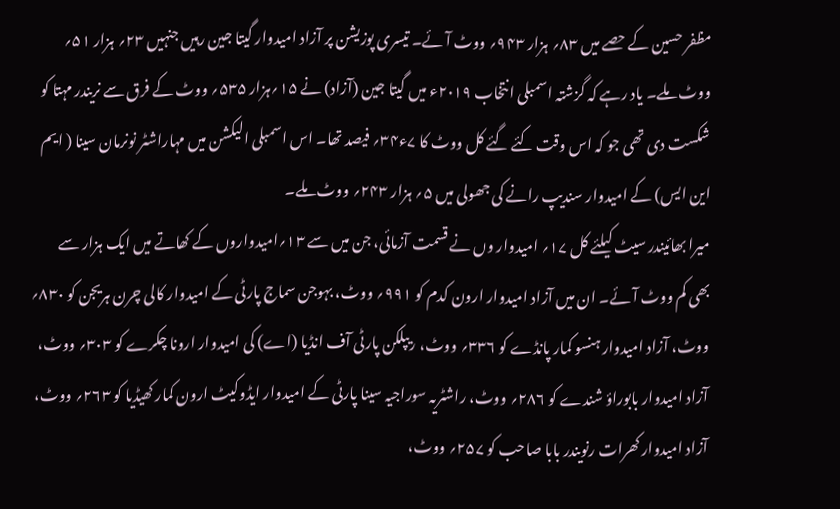مظفر حسین کے حصے میں ۸۳؍ ہزار ۹۴۳؍ ووٹ آئے۔ تیسری پوزیشن پر آزاد امیدوار گیتا جین رہیں جنہیں ۲۳؍ ہزار ۵۱؍ ووٹ ملے۔ یاد رہے کہ گزشتہ اسمبلی انتخاب ۲۰۱۹ء میں گیتا جین (آزاد) نے ۱۵؍ہزار ۵۳۵؍ ووٹ کے فرق سے نریندر مہتا کو شکست دی تھی جو کہ اس وقت کئے گئے کل ووٹ کا ۷ء۳۴؍ فیصد تھا۔ اس اسمبلی الیکشن میں مہاراشٹر نونرمان سینا ( ایم این ایس) کے امیدوار سندیپ رانے کی جھولی میں ۵؍ ہزار ۲۴۳؍ ووٹ ملے۔
میرا بھائیندر سیٹ کیلئے کل ۱۷؍ امیدوار وں نے قسمت آزمائی، جن میں سے ۱۳؍امیدواروں کے کھاتے میں ایک ہزار سے بھی کم ووٹ آئے۔ ان میں آزاد امیدوار ارون کدم کو ۹۹۱؍ ووٹ، بہوجن سماج پارٹی کے امیدوار کالی چرن ہریجن کو ۸۳۰؍ ووٹ، آزاد امیدوار ہنسو کمار پانڈے کو ۳۳۶؍ ووٹ، ریپلکن پارٹی آف انڈیا (اے) کی امیدوار ارونا چکرے کو ۳۰۳؍ ووٹ، آزاد امیدوار بابوراؤ شندے کو ۲۸۶؍ ووٹ، راشٹریہ سوراجیہ سینا پارٹی کے امیدوار ایڈوکیٹ ارون کمار کھیڈیا کو ۲۶۳؍ ووٹ، آزاد امیدوار کھرات رنویندر بابا صاحب کو ۲۵۷؍ ووٹ،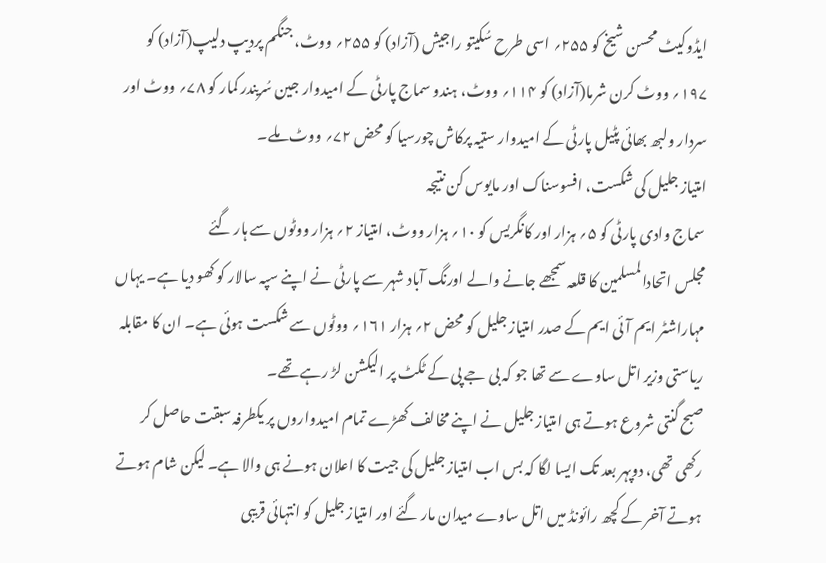ایڈوکیٹ محسن شیخ کو ۲۵۵؍ اسی طرح سُکیتو راجیش (آزاد) کو ۲۵۵؍ ووٹ، جنگم پردیپ دلیپ(آزاد) کو ۱۹۷؍ ووٹ کرن شرما(آزاد) کو ۱۱۴؍ ووٹ، ہندو سماج پارٹی کے امیدوار جین سُریندر کمار کو ۷۸؍ ووٹ اور سردار ولبھ بھائی پٹیل پارٹی کے امیدوار ستیہ پرکاش چورسیا کو محض ۷۲؍ ووٹ ملے۔
امتیاز جلیل کی شکست، افسوسناک اور مایوس کن نتیجہ
سماج وادی پارٹی کو ۵؍ ہزار اور کانگریس کو ۱۰؍ ہزار ووٹ، امتیاز ۲؍ ہزار ووٹوں سے ہار گئے
مجلس اتحادالمسلمین کا قلعہ سمجھے جانے والے اورنگ آباد شہر سے پارٹی نے اپنے سپہ سالار کو کھو دیا ہے۔ یہاں مہاراشٹر ایم آئی ایم کے صدر امتیاز جلیل کو محض ۲؍ ہزار ۱۶۱؍ ووٹوں سے شکست ہوئی ہے۔ ان کا مقابلہ ریاستی وزیر اتل ساوے سے تھا جو کہ بی جے پی کے ٹکٹ پر الیکشن لڑ رہے تھے۔
صبح گنتی شروع ہوتے ہی امتیاز جلیل نے اپنے مخالف کھڑے تمام امیدواروں پر یکطرفہ سبقت حاصل کر رکھی تھی، دوپہر بعد تک ایسا لگا کہ بس اب امتیاز جلیل کی جیت کا اعلان ہونے ہی والا ہے۔ لیکن شام ہوتے ہوتے آخر کے کچھ رائونڈ میں اتل ساوے میدان مار گئے اور امتیاز جلیل کو انتہائی قریبی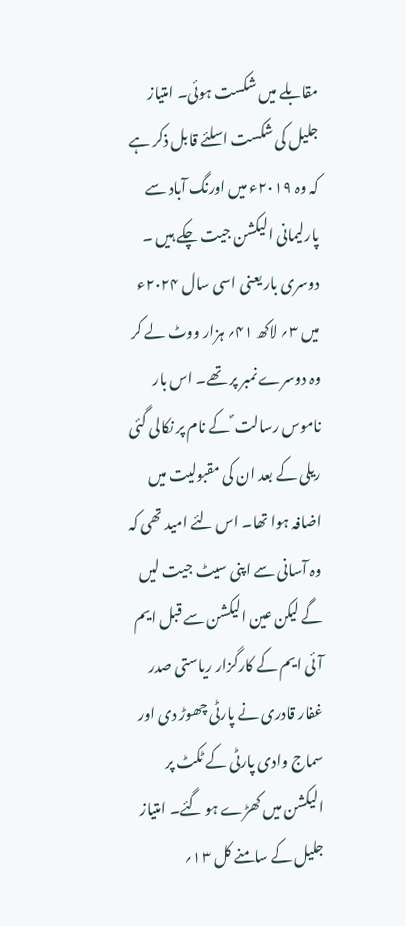مقابلے میں شکست ہوئی۔ امتیاز جلیل کی شکست اسلئے قابل ذکر ہے کہ وہ ۲۰۱۹ء میں اورنگ آباد سے پارلیمانی الیکشن جیت چکے ہیں ۔
دوسری بار یعنی اسی سال ۲۰۲۴ء میں ۳؍ لاکھ ۴۱؍ ہزار ووٹ لے کر وہ دوسرے نمبر پر تھے۔ اس بار ناموس رسالت ؐ کے نام پر نکالی گئی ریلی کے بعد ان کی مقبولیت میں اضافہ ہوا تھا۔ اس لئے امید تھی کہ وہ آسانی سے اپنی سیٹ جیت لیں گے لیکن عین الیکشن سے قبل ایم آئی ایم کے کارگزار ریاستی صدر غفار قادری نے پارٹی چھوڑ دی اور سماج وادی پارٹی کے ٹکٹ پر الیکشن میں کھڑے ہو گئے۔ امتیاز جلیل کے سامنے کل ۱۳؍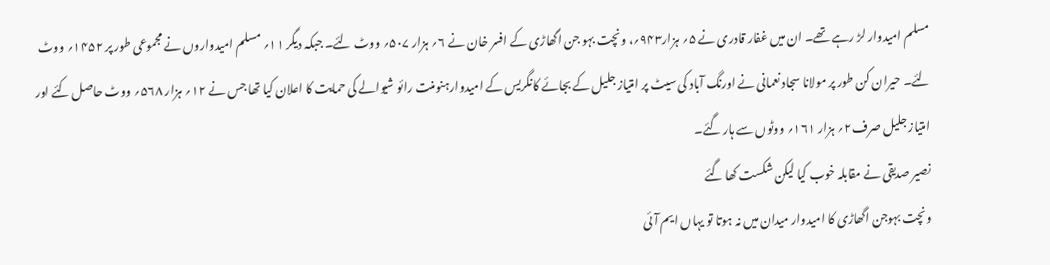مسلم امیدوار لڑ رہے تھے۔ ان میں غفار قادری نے ۵؍ ہزار۹۴۳؍، ونچت بہو جن اگھاڑی کے افسر خان نے ۶؍ ہزار ۵۰۷؍ ووٹ لئے۔ جبکہ دیگر ۱۱؍ مسلم امیدواروں نے مجموعی طور پر ۱۴۵۲؍ ووٹ لئے۔ حیران کن طور پر مولانا سجاد نعمانی نے اورنگ آباد کی سیٹ پر امتیاز جلیل کے بجائے کانگریس کے امیدوارہنومنت رائو شیوالے کی حمایت کا اعلان کیا تھا جس نے ۱۲؍ ہزار ۵۶۸؍ ووٹ حاصل کئے اور امتیاز جلیل صرف۲؍ ہزار ۱۶۱؍ ووٹوں سے ہار گئے۔
نصیر صدیقی نے مقابلہ خوب کیا لیکن شکست کھا گئے
ونچت بہوجن اگھاڑی کا امیدوار میدان میں نہ ہوتا تو یہاں ایم آئی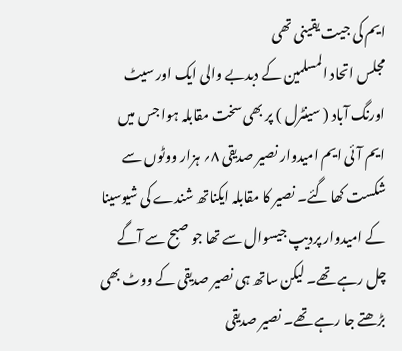ایم کی جیت یقینی تھی
مجلس اتحاد المسلمین کے دبدبے والی ایک اور سیٹ اورنگ آباد ( سینٹرل ) پر بھی سخت مقابلہ ہوا جس میں ایم آئی ایم امیدوار نصیر صدیقی ۸؍ ہزار ووٹوں سے شکست کھا گئے۔ نصیر کا مقابلہ ایکناتھ شندے کی شیوسینا کے امیدوار پردیپ جیسوال سے تھا جو صبح سے آگے چل رہے تھے۔ لیکن ساتھ ہی نصیر صدیقی کے ووٹ بھی بڑھتے جا رہے تھے۔ نصیر صدیقی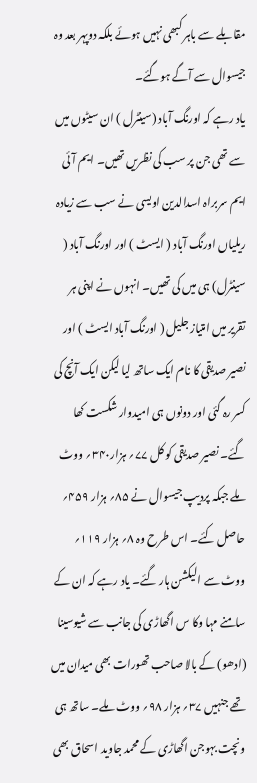مقابلے سے باہر کبھی نہیں ہوئے بلکہ دوپہر بعد وہ جیسوال سے آگے ہوگئے۔
یاد رہے کہ اورنگ آباد (سینٹرل ) ان سیٹوں میں سے تھی جن پر سب کی نظریں تھیں۔ ایم آئی ایم سربراہ اسدالدین اویسی نے سب سے زیادہ ریلیاں اورنگ آباد ( ایسٹ ) اور اورنگ آباد ( سینٹرل) ہی میں کی تھیں۔ انہوں نے اپنی ہر تقریر میں امتیاز جلیل ( اورنگ آباد ایسٹ ) اور نصیر صدیقی کا نام ایک ساتھ لیا لیکن ایک آنچ کی کسر رہ گئی اور دونوں ہی امیدوار شکست کھا گئے۔ نصیر صدیقی کو کل ۷۷؍ ہزار۳۴۰؍ ووٹ ملے جبکہ پردیپ جیسوال نے ۸۵؍ ہزار ۴۵۹؍ حاصل کئے۔ اس طرح وہ ۸؍ ہزار ۱۱۹؍ ووٹ سے الیکشن ہار گئے۔ یاد رہے کہ ان کے سامنے مہا وکا س اگھاڑی کی جانب سے شیوسینا (ادھو) کے بالا صاحب تھورات بھی میدان میں تھے جنہیں ۳۷؍ ہزار ۹۸؍ ووٹ ملے۔ ساتھ ہی ونچت بہوجن اگھاڑی کے محمد جاوید اسحاق بھی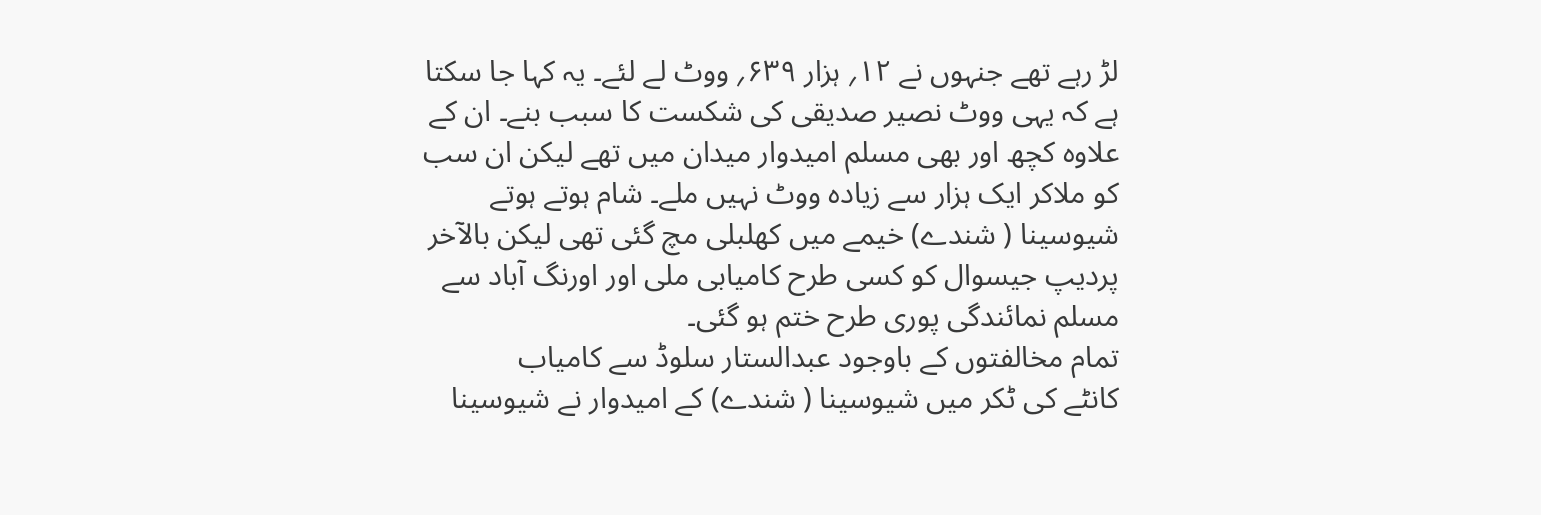لڑ رہے تھے جنہوں نے ۱۲؍ ہزار ۶۳۹؍ ووٹ لے لئے۔ یہ کہا جا سکتا ہے کہ یہی ووٹ نصیر صدیقی کی شکست کا سبب بنے۔ ان کے علاوہ کچھ اور بھی مسلم امیدوار میدان میں تھے لیکن ان سب کو ملاکر ایک ہزار سے زیادہ ووٹ نہیں ملے۔ شام ہوتے ہوتے شیوسینا ( شندے) خیمے میں کھلبلی مچ گئی تھی لیکن بالآخر پردیپ جیسوال کو کسی طرح کامیابی ملی اور اورنگ آباد سے مسلم نمائندگی پوری طرح ختم ہو گئی۔
تمام مخالفتوں کے باوجود عبدالستار سلوڈ سے کامیاب
کانٹے کی ٹکر میں شیوسینا ( شندے) کے امیدوار نے شیوسینا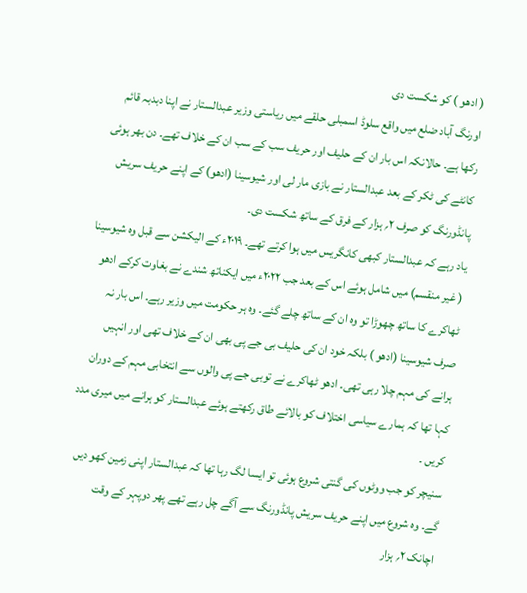( ادھو ) کو شکست دی
اورنگ آباد ضلع میں واقع سلوڈ اسمبلی حلقے میں ریاستی وزیر عبدالستار نے اپنا دبدبہ قائم رکھا ہے۔ حالانکہ اس بار ان کے حلیف اور حریف سب کے سب ان کے خلاف تھے۔ دن بھر ہوئی کانٹے کی ٹکر کے بعد عبدالستار نے بازی مار لی اور شیوسینا (ادھو) کے اپنے حریف سریش پانڈورنگ کو صرف ۲؍ ہزار کے فرق کے ساتھ شکست دی۔
یاد رہے کہ عبدالستار کبھی کانگریس میں ہوا کرتے تھے۔ ۲۰۱۹ء کے الیکشن سے قبل وہ شیوسینا ( غیر منقسم) میں شامل ہوئے اس کے بعد جب ۲۰۲۲ء میں ایکناتھ شندے نے بغاوت کرکے ادھو ٹھاکرے کا ساتھ چھوڑا تو وہ ان کے ساتھ چلے گئے۔ وہ ہر حکومت میں وزیر رہے۔ اس بار نہ صرف شیوسینا (ادھو ) بلکہ خود ان کی حلیف بی جے پی بھی ان کے خلاف تھی اور انہیں ہرانے کی مہم چلا رہی تھی۔ ادھو ٹھاکرے نے توبی جے پی والوں سے انتخابی مہم کے دوران کہا تھا کہ ہمارے سیاسی اختلاف کو بالائے طاق رکھتے ہوئے عبدالستار کو ہرانے میں میری مدد کریں ۔
سنیچر کو جب ووٹوں کی گنتی شروع ہوئی تو ایسا لگ رہا تھا کہ عبدالستار اپنی زمین کھو دیں گے۔ وہ شروع میں اپنے حریف سریش پانڈورنگ سے آگے چل رہے تھے پھر دوپہر کے وقت اچانک ۲؍ ہزار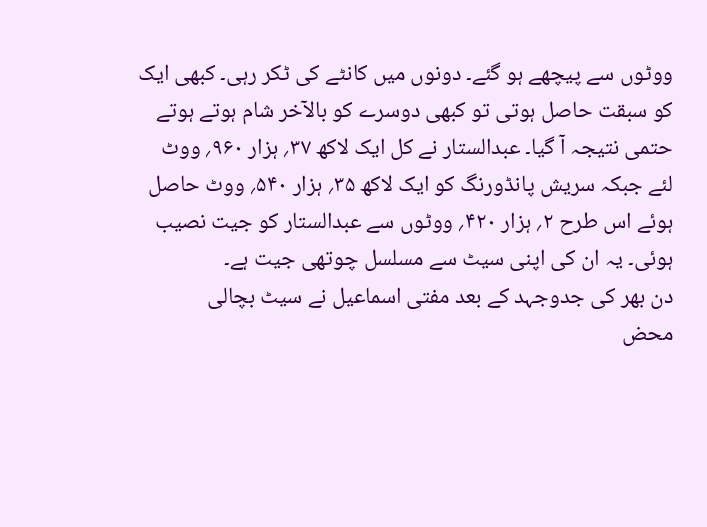ووٹوں سے پیچھے ہو گئے۔ دونوں میں کانٹے کی ٹکر رہی۔ کبھی ایک کو سبقت حاصل ہوتی تو کبھی دوسرے کو بالآخر شام ہوتے ہوتے حتمی نتیجہ آ گیا۔ عبدالستار نے کل ایک لاکھ ۳۷؍ ہزار ۹۶۰؍ ووٹ لئے جبکہ سریش پانڈورنگ کو ایک لاکھ ۳۵؍ ہزار ۵۴۰؍ ووٹ حاصل ہوئے اس طرح ۲؍ ہزار ۴۲۰؍ ووٹوں سے عبدالستار کو جیت نصیب ہوئی۔ یہ ان کی اپنی سیٹ سے مسلسل چوتھی جیت ہے۔
دن بھر کی جدوجہد کے بعد مفتی اسماعیل نے سیٹ بچالی
محض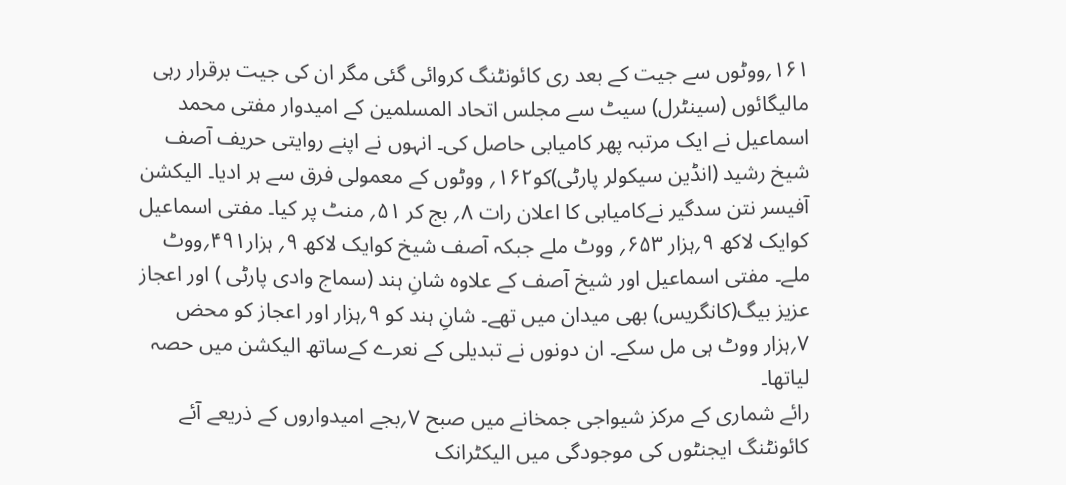۱۶۱؍ووٹوں سے جیت کے بعد ری کائونٹنگ کروائی گئی مگر ان کی جیت برقرار رہی
مالیگائوں (سینٹرل) سیٹ سے مجلس اتحاد المسلمین کے امیدوار مفتی محمد اسماعیل نے ایک مرتبہ پھر کامیابی حاصل کی۔ انہوں نے اپنے روایتی حریف آصف شیخ رشید (انڈین سیکولر پارٹی)کو۱۶۲؍ ووٹوں کے معمولی فرق سے ہر ادیا۔ الیکشن آفیسر نتن سدگیر نےکامیابی کا اعلان رات ۸؍ بج کر ۵۱؍ منٹ پر کیا۔ مفتی اسماعیل کوایک لاکھ ۹؍ہزار ۶۵۳؍ ووٹ ملے جبکہ آصف شیخ کوایک لاکھ ۹؍ ہزار۴۹۱؍ووٹ ملے۔ مفتی اسماعیل اور شیخ آصف کے علاوہ شانِ ہند (سماج وادی پارٹی ) اور اعجاز عزیز بیگ(کانگریس) بھی میدان میں تھے۔ شانِ ہند کو ۹؍ہزار اور اعجاز کو محض ۷؍ہزار ووٹ ہی مل سکے۔ ان دونوں نے تبدیلی کے نعرے کےساتھ الیکشن میں حصہ لیاتھا۔
رائے شماری کے مرکز شیواجی جمخانے میں صبح ۷؍بجے امیدواروں کے ذریعے آئے کائونٹنگ ایجنٹوں کی موجودگی میں الیکٹرانک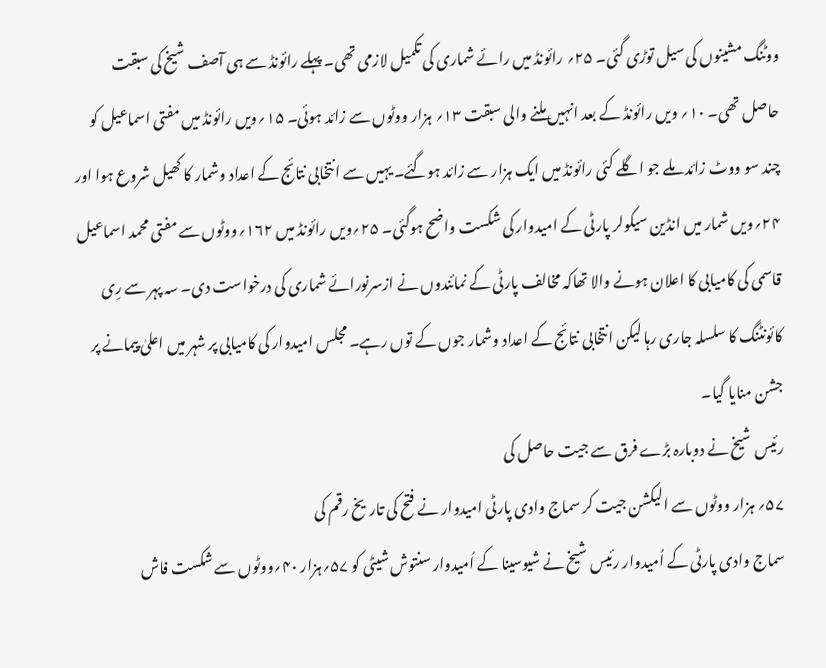ووٹنگ مشینوں کی سیل توڑی گئی۔ ۲۵؍ رائونڈ میں رائے شماری کی تکمیل لازمی تھی۔ پہلے رائونڈ سے ہی آصف شیخ کی سبقت حاصل تھی۔ ۱۰؍ ویں رائونڈ کے بعد انہیں ملنے والی سبقت ۱۳؍ ہزار ووٹوں سے زائد ہوئی۔ ۱۵؍ویں رائونڈ میں مفتی اسماعیل کو چند سو ووٹ زائد ملے جو اگلے کئی رائونڈ میں ایک ہزار سے زائد ہوگئے۔ یہیں سے انتخابی نتائج کے اعداد وشمار کا کھیل شروع ہوا اور ۲۴؍ویں شمار میں انڈین سیکولر پارٹی کے امیدوار کی شکست واضح ہوگئی۔ ۲۵؍ویں رائونڈ میں ۱۶۲؍ووٹوں سے مفتی محمد اسماعیل قاسمی کی کامیابی کا اعلان ہونے والا تھاکہ مخالف پارٹی کے نمائندوں نے ازسرنورائے شماری کی درخواست دی۔ سہ پہر سے رِی کائونٹنگ کا سلسلہ جاری رہا لیکن انتخابی نتائج کے اعداد وشمار جوں کے توں رہے۔ مجلس امیدوار کی کامیابی پر شہر میں اعلیٰ پیمانے پر جشن منایا گیا۔
رئیس شیخ نے دوبارہ بڑے فرق سے جیت حاصل کی
۵۷؍ ہزار ووٹوں سے الیکشن جیت کر سماج وادی پارٹی امیدوار نے فتح کی تاریخ رقم کی
سماج وادی پارٹی کے اُمیدوار رئیس شیخ نے شیوسینا کے اُمیدوار سنتوش شیٹی کو ۵۷؍ہزار ۴۰؍ووٹوں سے شکست فاش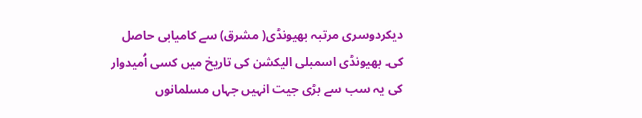دیکردوسری مرتبہ بھیونڈی( مشرق) سے کامیابی حاصل کی۔ بھیونڈی اسمبلی الیکشن کی تاریخ میں کسی اُمیدوار کی یہ سب سے بڑی جیت انہیں جہاں مسلمانوں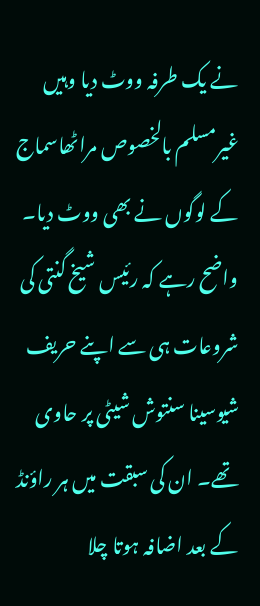نے یک طرفہ ووٹ دیا وہیں غیرمسلم بالخصوص مراٹھاسماج کے لوگوں نے بھی ووٹ دیا۔ واضح رہے کہ رئیس شیخ گنتی کی شروعات ہی سے اپنے حریف شیوسینا سنتوش شیٹی پر حاوی تھے۔ ان کی سبقت میں ہر راؤنڈ کے بعد اضافہ ہوتا چلا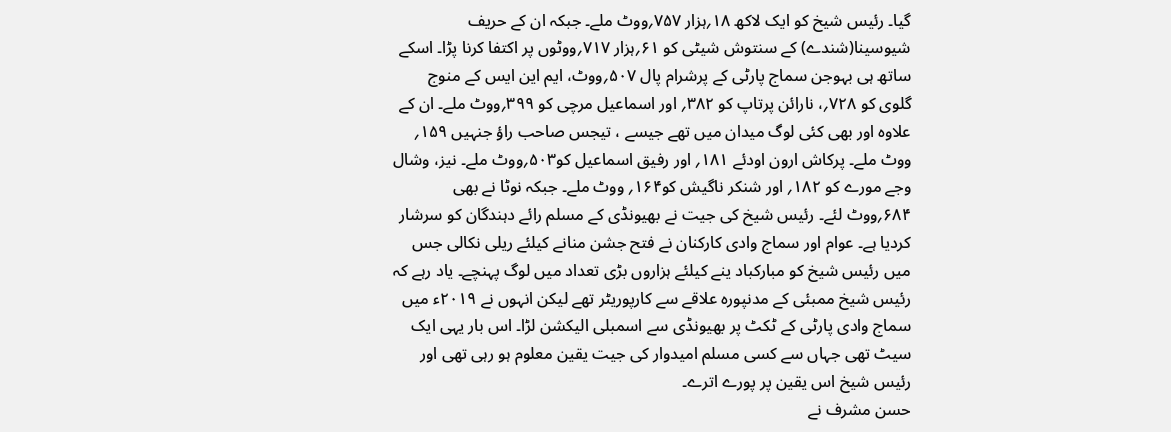گیا۔ رئیس شیخ کو ایک لاکھ ۱۸؍ہزار ۷۵۷؍ووٹ ملے۔ جبکہ ان کے حریف شیوسینا(شندے) کے سنتوش شیٹی کو ۶۱؍ہزار ۷۱۷؍ووٹوں پر اکتفا کرنا پڑا۔ اسکے ساتھ ہی بہوجن سماج پارٹی کے پرشرام پال ۵۰۷؍ووٹ، ایم این ایس کے منوج گلوی کو ۷۲۸؍، نارائن پرتاپ کو ۳۸۲؍ اور اسماعیل مرچی کو ۳۹۹؍ووٹ ملے۔ ان کے علاوہ اور بھی کئی لوگ میدان میں تھے جیسے ، تیجس صاحب راؤ جنہیں ۱۵۹؍ ووٹ ملے۔ پرکاش ارون اودئے ۱۸۱؍ اور رفیق اسماعیل کو۵۰۳؍ووٹ ملے۔ نیز، وشال وجے مورے کو ۱۸۲؍ اور شنکر ناگیش کو۱۶۴؍ ووٹ ملے۔ جبکہ نوٹا نے بھی ۶۸۴؍ووٹ لئے۔ رئیس شیخ کی جیت نے بھیونڈی کے مسلم رائے دہندگان کو سرشار کردیا ہے۔ عوام اور سماج وادی کارکنان نے فتح جشن منانے کیلئے ریلی نکالی جس میں رئیس شیخ کو مبارکباد ینے کیلئے ہزاروں بڑی تعداد میں لوگ پہنچے۔ یاد رہے کہ رئیس شیخ ممبئی کے مدنپورہ علاقے سے کارپوریٹر تھے لیکن انہوں نے ۲۰۱۹ء میں سماج وادی پارٹی کے ٹکٹ پر بھیونڈی سے اسمبلی الیکشن لڑا۔ اس بار یہی ایک سیٹ تھی جہاں سے کسی مسلم امیدوار کی جیت یقین معلوم ہو رہی تھی اور رئیس شیخ اس یقین پر پورے اترے۔
حسن مشرف نے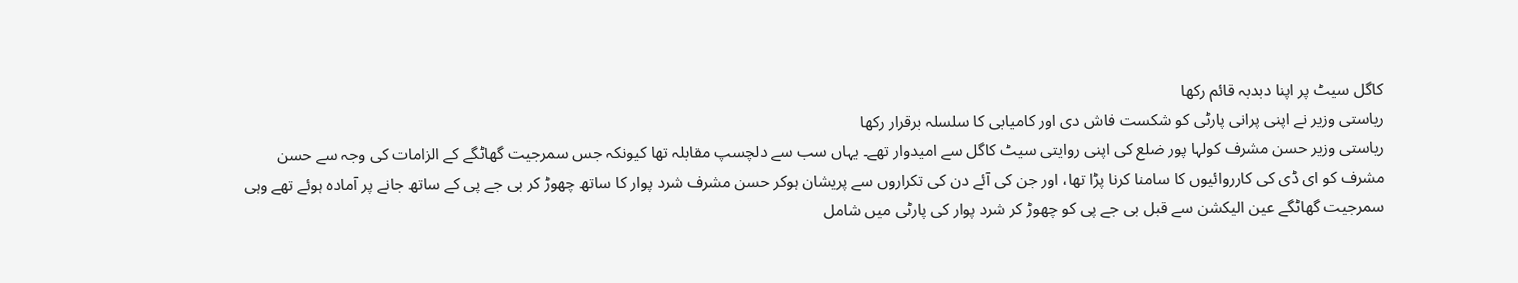کاگل سیٹ پر اپنا دبدبہ قائم رکھا
ریاستی وزیر نے اپنی پرانی پارٹی کو شکست فاش دی اور کامیابی کا سلسلہ برقرار رکھا
ریاستی وزیر حسن مشرف کولہا پور ضلع کی اپنی روایتی سیٹ کاگل سے امیدوار تھے۔ یہاں سب سے دلچسپ مقابلہ تھا کیونکہ جس سمرجیت گھاٹگے کے الزامات کی وجہ سے حسن مشرف کو ای ڈی کی کارروائیوں کا سامنا کرنا پڑا تھا، اور جن کی آئے دن کی تکراروں سے پریشان ہوکر حسن مشرف شرد پوار کا ساتھ چھوڑ کر بی جے پی کے ساتھ جانے پر آمادہ ہوئے تھے وہی سمرجیت گھاٹگے عین الیکشن سے قبل بی جے پی کو چھوڑ کر شرد پوار کی پارٹی میں شامل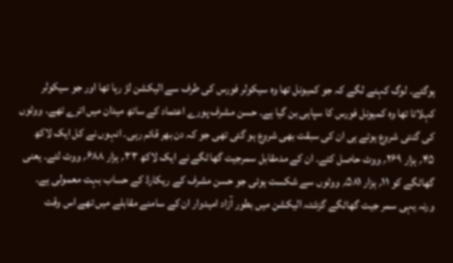ہوگئے۔ لوگ کہنے لگے کہ جو کمیونل تھا وہ سیکولر فورس کی طرف سے الیکشن لڑ رہا تھا اور جو سیکولر کہلاتا تھا وہ کمیونل فورس کا سپاہی بن گیا ہے۔ حسن مشرف پورے اعتماد کے ساتھ میدان میں اترے تھے۔ ووٹوں کی گنتی شروع ہوتے ہی ان کی سبقت بھی شروع ہو گئی تھی جو کہ دن بھر قائم رہی۔ انہوں نے کل ایک لاکھ ۴۵؍ ہزار ۲۶۹؍ ووٹ حاصل کئے۔ ان کے مدمقابل سمرجیت گھاٹگے نے ایک لاکھ ۳۳؍ ہزار ۶۸۸؍ ووٹ لئے۔ یعنی گھاٹگے کو ۱۱؍ ہزار ۵۸۱؍ ووٹوں سے شکست ہوئی جو حسن مشرف کے ریکارڈ کے حساب بہت معمولی ہے۔ ورنہ یہی سمر جیت گھاٹگے گزشتہ الیکشن میں بطور آزاد امیدوار ان کے سامنے مقابلے میں تھے اس وقت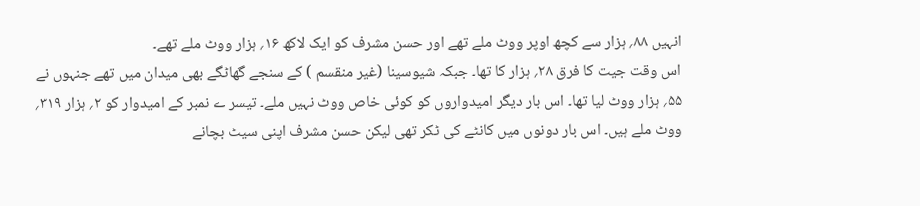انہیں ۸۸؍ ہزار سے کچھ اوپر ووٹ ملے تھے اور حسن مشرف کو ایک لاکھ ۱۶؍ ہزار ووٹ ملے تھے۔
اس وقت جیت کا فرق ۲۸؍ ہزار کا تھا۔ جبکہ شیوسینا (غیر منقسم ) کے سنجے گھاٹگے بھی میدان میں تھے جنہوں نے ۵۵؍ ہزار ووٹ لیا تھا۔ اس بار دیگر امیدواروں کو کوئی خاص ووٹ نہیں ملے۔ تیسر ے نمبر کے امیدوار کو ۲؍ ہزار ۳۱۹؍ ووٹ ملے ہیں۔ اس بار دونوں میں کانٹے کی ٹکر تھی لیکن حسن مشرف اپنی سیٹ بچانے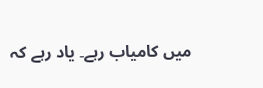میں کامیاب رہے۔ یاد رہے کہ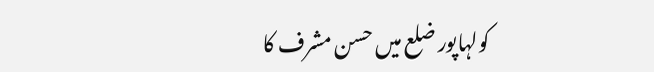کولہاپور ضلع میں حسن مشرف کا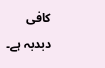کافی دبدبہ ہے۔